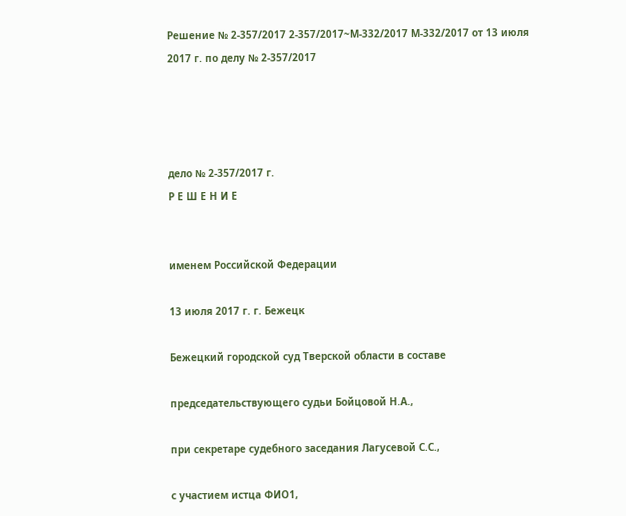Решение № 2-357/2017 2-357/2017~М-332/2017 М-332/2017 от 13 июля 2017 г. по делу № 2-357/2017




дело № 2-357/2017 г.
Р Е Ш Е Н И Е


именем Российской Федерации

13 июля 2017 г. г. Бежецк

Бежецкий городской суд Тверской области в составе

председательствующего судьи Бойцовой Н.А.,

при секретаре судебного заседания Лагусевой С.С.,

с участием истца ФИО1,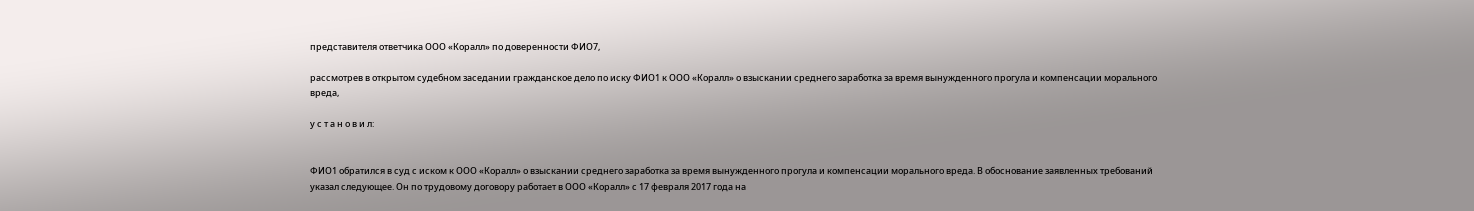представителя ответчика ООО «Коралл» по доверенности ФИО7,

рассмотрев в открытом судебном заседании гражданское дело по иску ФИО1 к ООО «Коралл» о взыскании среднего заработка за время вынужденного прогула и компенсации морального вреда,

у с т а н о в и л:


ФИО1 обратился в суд с иском к ООО «Коралл» о взыскании среднего заработка за время вынужденного прогула и компенсации морального вреда. В обоснование заявленных требований указал следующее. Он по трудовому договору работает в ООО «Коралл» с 17 февраля 2017 года на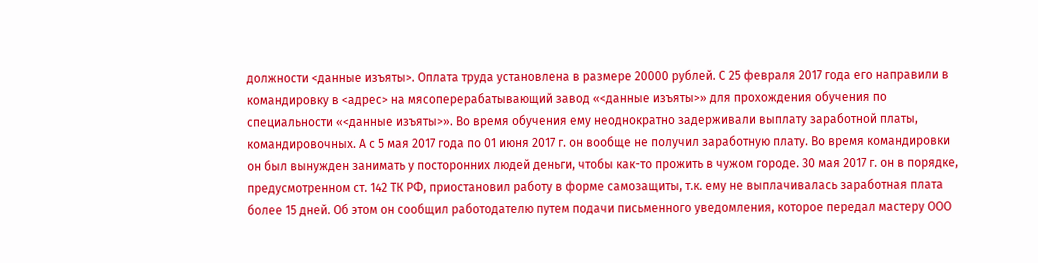должности <данные изъяты>. Оплата труда установлена в размере 20000 рублей. С 25 февраля 2017 года его направили в командировку в <адрес> на мясоперерабатывающий завод «<данные изъяты>» для прохождения обучения по специальности «<данные изъяты>». Во время обучения ему неоднократно задерживали выплату заработной платы, командировочных. А с 5 мая 2017 года по 01 июня 2017 г. он вообще не получил заработную плату. Во время командировки он был вынужден занимать у посторонних людей деньги, чтобы как-то прожить в чужом городе. 30 мая 2017 г. он в порядке, предусмотренном ст. 142 ТК РФ, приостановил работу в форме самозащиты, т.к. ему не выплачивалась заработная плата более 15 дней. Об этом он сообщил работодателю путем подачи письменного уведомления, которое передал мастеру ООО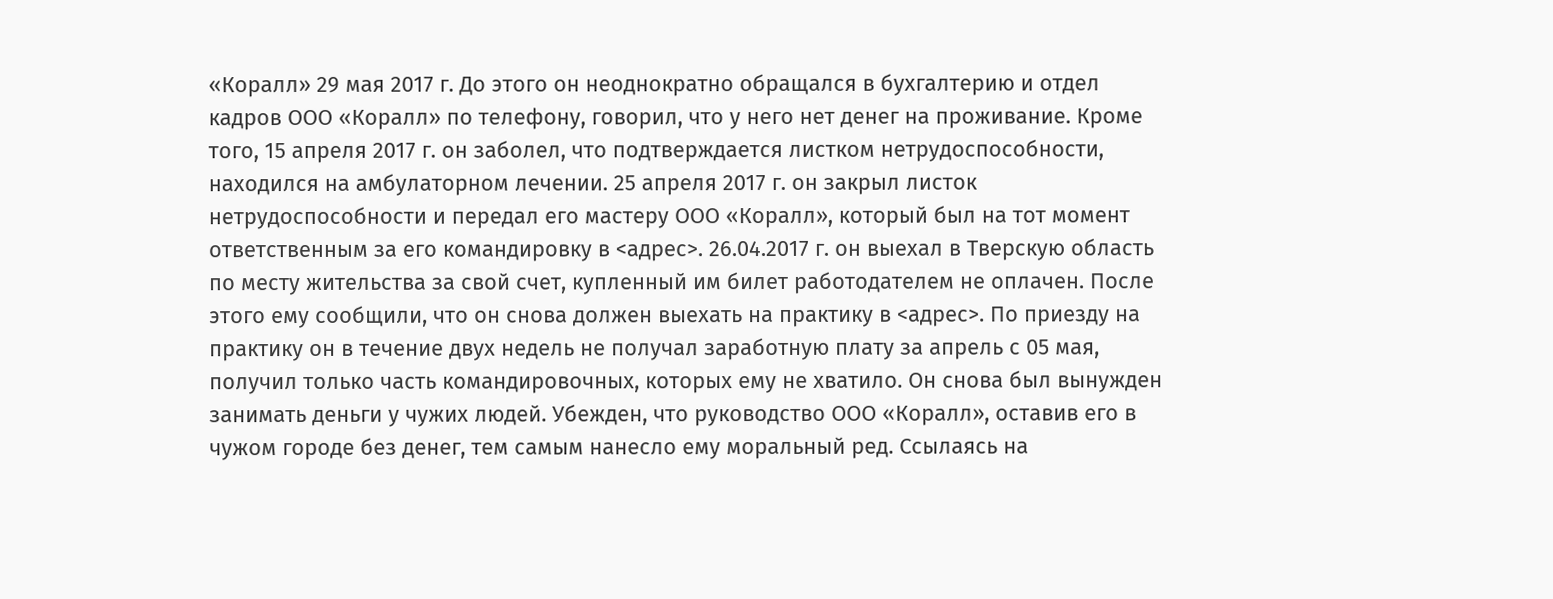«Коралл» 29 мая 2017 г. До этого он неоднократно обращался в бухгалтерию и отдел кадров ООО «Коралл» по телефону, говорил, что у него нет денег на проживание. Кроме того, 15 апреля 2017 г. он заболел, что подтверждается листком нетрудоспособности, находился на амбулаторном лечении. 25 апреля 2017 г. он закрыл листок нетрудоспособности и передал его мастеру ООО «Коралл», который был на тот момент ответственным за его командировку в <адрес>. 26.04.2017 г. он выехал в Тверскую область по месту жительства за свой счет, купленный им билет работодателем не оплачен. После этого ему сообщили, что он снова должен выехать на практику в <адрес>. По приезду на практику он в течение двух недель не получал заработную плату за апрель с 05 мая, получил только часть командировочных, которых ему не хватило. Он снова был вынужден занимать деньги у чужих людей. Убежден, что руководство ООО «Коралл», оставив его в чужом городе без денег, тем самым нанесло ему моральный ред. Ссылаясь на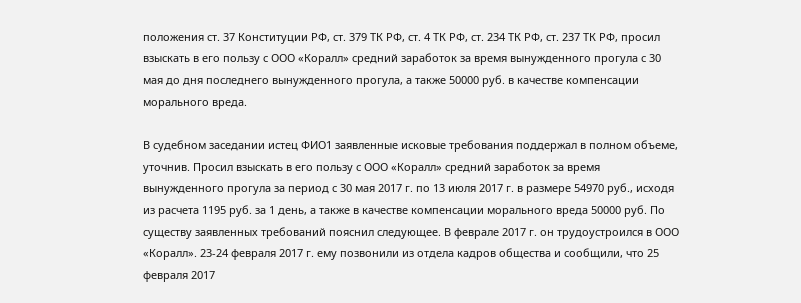положения ст. 37 Конституции РФ, ст. 379 ТК РФ, ст. 4 ТК РФ, ст. 234 ТК РФ, ст. 237 ТК РФ, просил взыскать в его пользу с ООО «Коралл» средний заработок за время вынужденного прогула с 30 мая до дня последнего вынужденного прогула, а также 50000 руб. в качестве компенсации морального вреда.

В судебном заседании истец ФИО1 заявленные исковые требования поддержал в полном объеме, уточнив. Просил взыскать в его пользу с ООО «Коралл» средний заработок за время вынужденного прогула за период с 30 мая 2017 г. по 13 июля 2017 г. в размере 54970 руб., исходя из расчета 1195 руб. за 1 день, а также в качестве компенсации морального вреда 50000 руб. По существу заявленных требований пояснил следующее. В феврале 2017 г. он трудоустроился в ООО «Коралл». 23-24 февраля 2017 г. ему позвонили из отдела кадров общества и сообщили, что 25 февраля 2017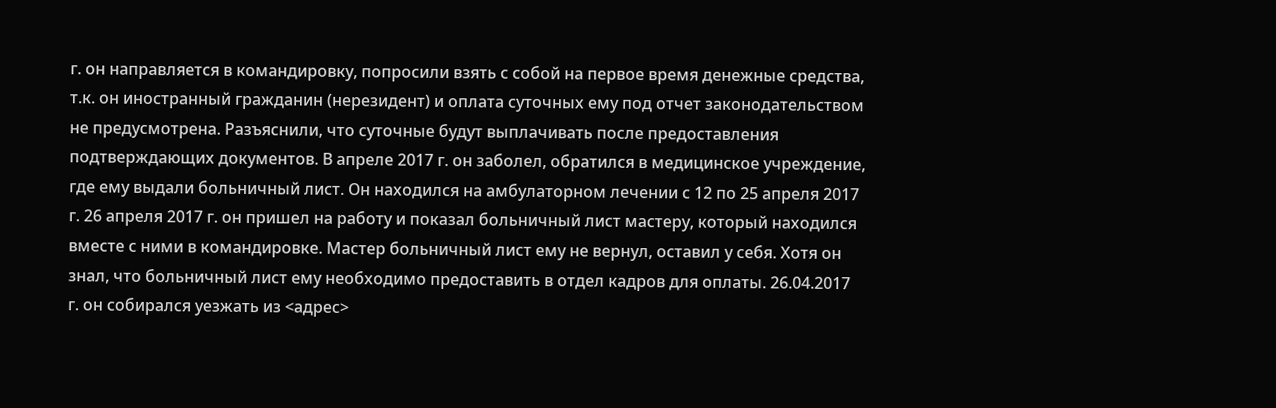г. он направляется в командировку, попросили взять с собой на первое время денежные средства, т.к. он иностранный гражданин (нерезидент) и оплата суточных ему под отчет законодательством не предусмотрена. Разъяснили, что суточные будут выплачивать после предоставления подтверждающих документов. В апреле 2017 г. он заболел, обратился в медицинское учреждение, где ему выдали больничный лист. Он находился на амбулаторном лечении с 12 по 25 апреля 2017 г. 26 апреля 2017 г. он пришел на работу и показал больничный лист мастеру, который находился вместе с ними в командировке. Мастер больничный лист ему не вернул, оставил у себя. Хотя он знал, что больничный лист ему необходимо предоставить в отдел кадров для оплаты. 26.04.2017 г. он собирался уезжать из <адрес>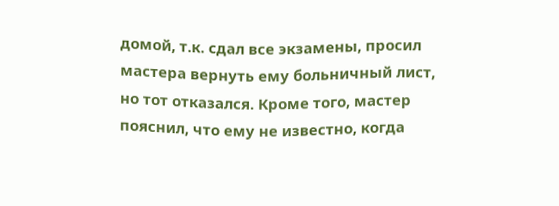домой, т.к. сдал все экзамены, просил мастера вернуть ему больничный лист, но тот отказался. Кроме того, мастер пояснил, что ему не известно, когда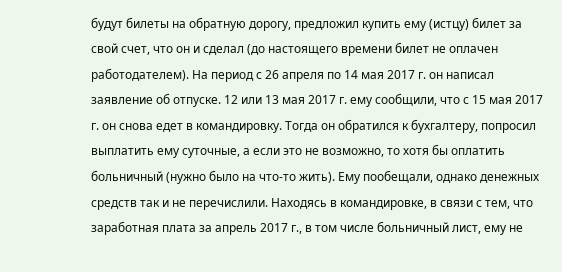будут билеты на обратную дорогу, предложил купить ему (истцу) билет за свой счет, что он и сделал (до настоящего времени билет не оплачен работодателем). На период с 26 апреля по 14 мая 2017 г. он написал заявление об отпуске. 12 или 13 мая 2017 г. ему сообщили, что с 15 мая 2017 г. он снова едет в командировку. Тогда он обратился к бухгалтеру, попросил выплатить ему суточные, а если это не возможно, то хотя бы оплатить больничный (нужно было на что-то жить). Ему пообещали, однако денежных средств так и не перечислили. Находясь в командировке, в связи с тем, что заработная плата за апрель 2017 г., в том числе больничный лист, ему не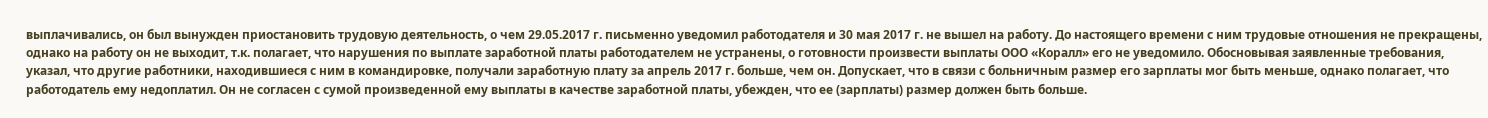выплачивались, он был вынужден приостановить трудовую деятельность, о чем 29.05.2017 г. письменно уведомил работодателя и 30 мая 2017 г. не вышел на работу. До настоящего времени с ним трудовые отношения не прекращены, однако на работу он не выходит, т.к. полагает, что нарушения по выплате заработной платы работодателем не устранены, о готовности произвести выплаты ООО «Коралл» его не уведомило. Обосновывая заявленные требования, указал, что другие работники, находившиеся с ним в командировке, получали заработную плату за апрель 2017 г. больше, чем он. Допускает, что в связи с больничным размер его зарплаты мог быть меньше, однако полагает, что работодатель ему недоплатил. Он не согласен с сумой произведенной ему выплаты в качестве заработной платы, убежден, что ее (зарплаты) размер должен быть больше.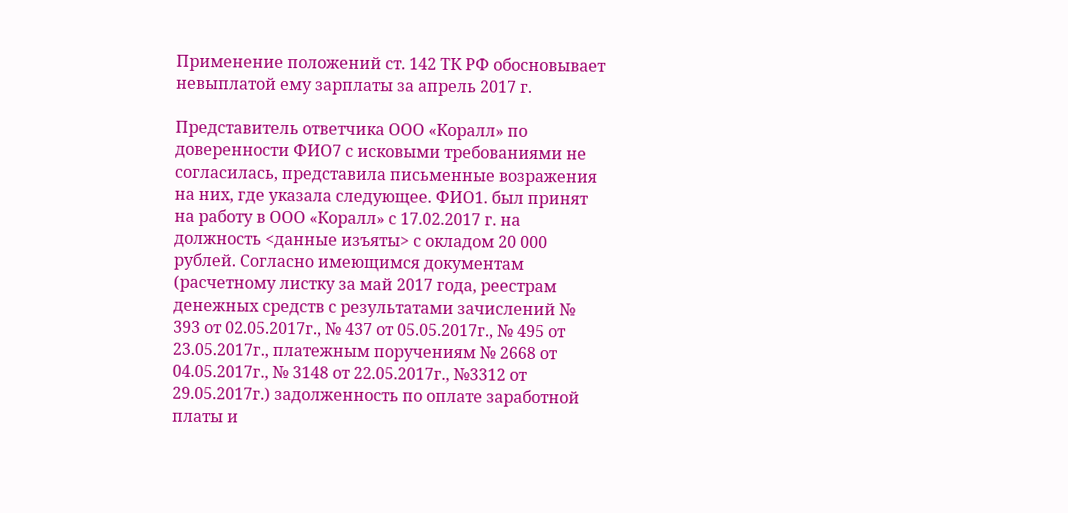Применение положений ст. 142 ТК РФ обосновывает невыплатой ему зарплаты за апрель 2017 г.

Представитель ответчика ООО «Коралл» по доверенности ФИО7 с исковыми требованиями не согласилась, представила письменные возражения на них, где указала следующее. ФИО1. был принят на работу в ООО «Коралл» с 17.02.2017 г. на должность <данные изъяты> с окладом 20 000 рублей. Согласно имеющимся документам (расчетному листку за май 2017 года, реестрам денежных средств с результатами зачислений № 393 от 02.05.2017г., № 437 от 05.05.2017г., № 495 от 23.05.2017г., платежным поручениям № 2668 от 04.05.2017г., № 3148 от 22.05.2017г., №3312 от 29.05.2017г.) задолженность по оплате заработной платы и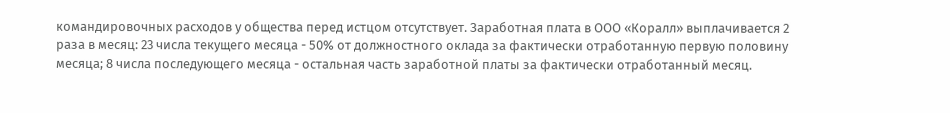командировочных расходов у общества перед истцом отсутствует. Заработная плата в ООО «Коралл» выплачивается 2 раза в месяц: 23 числа текущего месяца - 50% от должностного оклада за фактически отработанную первую половину месяца; 8 числа последующего месяца - остальная часть заработной платы за фактически отработанный месяц.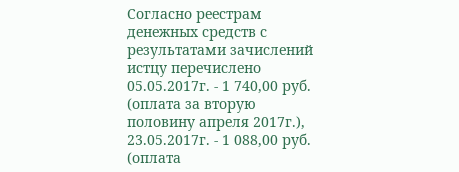Согласно реестрам денежных средств с результатами зачислений истцу перечислено 05.05.2017г. - 1 740,00 руб. (оплата за вторую половину апреля 2017г.), 23.05.2017г. - 1 088,00 руб. (оплата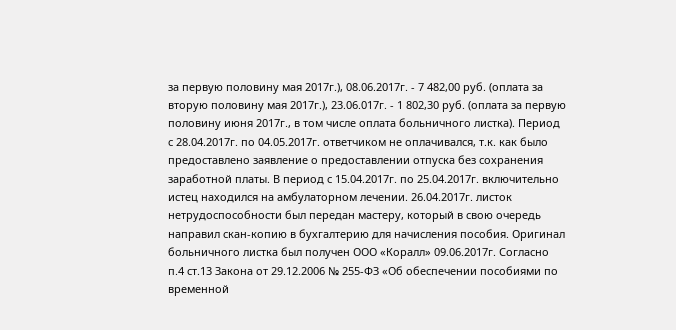за первую половину мая 2017г.), 08.06.2017г. - 7 482,00 руб. (оплата за вторую половину мая 2017г.), 23.06.017г. - 1 802,30 руб. (оплата за первую половину июня 2017г., в том числе оплата больничного листка). Период с 28.04.2017г. по 04.05.2017г. ответчиком не оплачивался, т.к. как было предоставлено заявление о предоставлении отпуска без сохранения заработной платы. В период с 15.04.2017г. по 25.04.2017г. включительно истец находился на амбулаторном лечении. 26.04.2017г. листок нетрудоспособности был передан мастеру, который в свою очередь направил скан-копию в бухгалтерию для начисления пособия. Оригинал больничного листка был получен ООО «Коралл» 09.06.2017г. Согласно п.4 ст.13 Закона от 29.12.2006 № 255-ФЗ «Об обеспечении пособиями по временной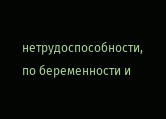нетрудоспособности, по беременности и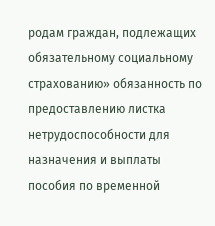родам граждан, подлежащих обязательному социальному страхованию» обязанность по предоставлению листка нетрудоспособности для назначения и выплаты пособия по временной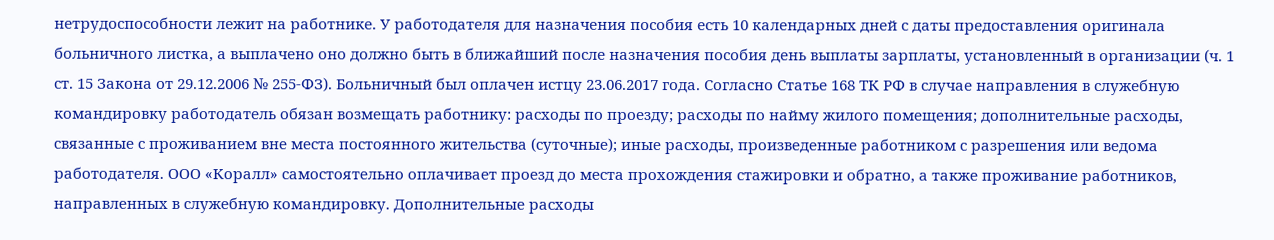нетрудоспособности лежит на работнике. У работодателя для назначения пособия есть 10 календарных дней с даты предоставления оригинала больничного листка, а выплачено оно должно быть в ближайший после назначения пособия день выплаты зарплаты, установленный в организации (ч. 1 ст. 15 Закона от 29.12.2006 № 255-ФЗ). Больничный был оплачен истцу 23.06.2017 года. Согласно Статье 168 ТК РФ в случае направления в служебную командировку работодатель обязан возмещать работнику: расходы по проезду; расходы по найму жилого помещения; дополнительные расходы, связанные с проживанием вне места постоянного жительства (суточные); иные расходы, произведенные работником с разрешения или ведома работодателя. ООО «Коралл» самостоятельно оплачивает проезд до места прохождения стажировки и обратно, а также проживание работников, направленных в служебную командировку. Дополнительные расходы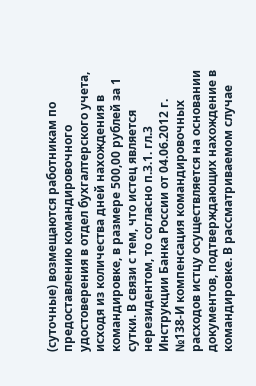(суточные) возмещаются работникам по предоставлению командировочного удостоверения в отдел бухгалтерского учета, исходя из количества дней нахождения в командировке, в размере 500,00 рублей за 1 сутки. В связи с тем, что истец является нерезидентом, то согласно п.3.1. гл.3 Инструкции Банка России от 04.06.2012 г. №138-И компенсация командировочных расходов истцу осуществляется на основании документов, подтверждающих нахождение в командировке. В рассматриваемом случае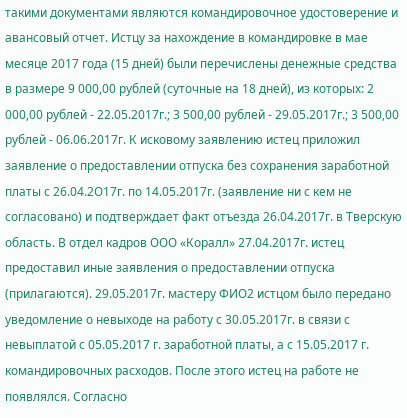такими документами являются командировочное удостоверение и авансовый отчет. Истцу за нахождение в командировке в мае месяце 2017 года (15 дней) были перечислены денежные средства в размере 9 000,00 рублей (суточные на 18 дней), из которых: 2 000,00 рублей - 22.05.2017г.; 3 500,00 рублей - 29.05.2017г.; 3 500,00 рублей - 06.06.2017г. К исковому заявлению истец приложил заявление о предоставлении отпуска без сохранения заработной платы с 26.04.2О17г. по 14.05.2017г. (заявление ни с кем не согласовано) и подтверждает факт отъезда 26.04.2017г. в Тверскую область. В отдел кадров ООО «Коралл» 27.04.2017г. истец предоставил иные заявления о предоставлении отпуска (прилагаются). 29.05.2017г. мастеру ФИО2 истцом было передано уведомление о невыходе на работу с 30.05.2017г. в связи с невыплатой с 05.05.2017 г. заработной платы, а с 15.05.2017 г. командировочных расходов. После этого истец на работе не появлялся. Согласно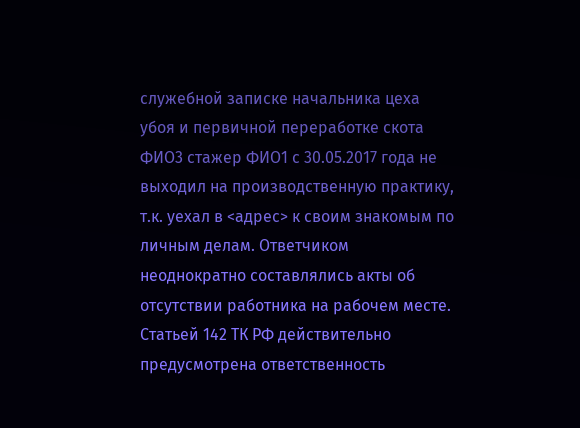служебной записке начальника цеха убоя и первичной переработке скота ФИО3 стажер ФИО1 с 30.05.2017 года не выходил на производственную практику, т.к. уехал в <адрес> к своим знакомым по личным делам. Ответчиком неоднократно составлялись акты об отсутствии работника на рабочем месте. Статьей 142 ТК РФ действительно предусмотрена ответственность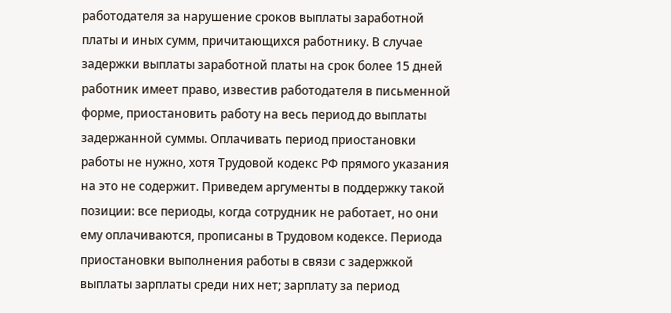работодателя за нарушение сроков выплаты заработной платы и иных сумм, причитающихся работнику. В случае задержки выплаты заработной платы на срок более 15 дней работник имеет право, известив работодателя в письменной форме, приостановить работу на весь период до выплаты задержанной суммы. Оплачивать период приостановки работы не нужно, хотя Трудовой кодекс РФ прямого указания на это не содержит. Приведем аргументы в поддержку такой позиции: все периоды, когда сотрудник не работает, но они ему оплачиваются, прописаны в Трудовом кодексе. Периода приостановки выполнения работы в связи с задержкой выплаты зарплаты среди них нет; зарплату за период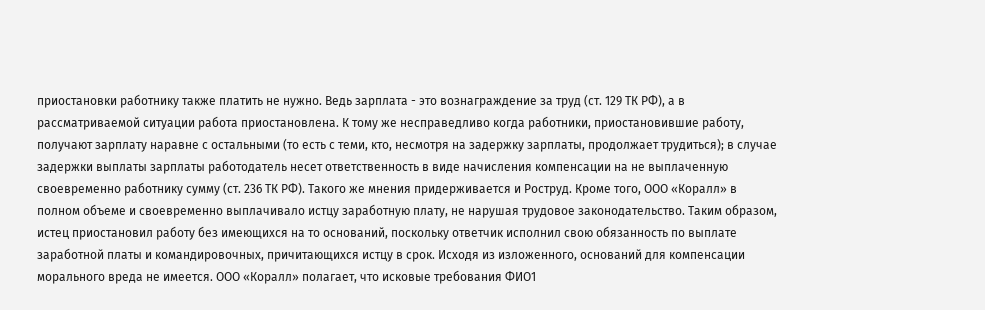приостановки работнику также платить не нужно. Ведь зарплата - это вознаграждение за труд (ст. 129 ТК РФ), а в рассматриваемой ситуации работа приостановлена. К тому же несправедливо когда работники, приостановившие работу, получают зарплату наравне с остальными (то есть с теми, кто, несмотря на задержку зарплаты, продолжает трудиться); в случае задержки выплаты зарплаты работодатель несет ответственность в виде начисления компенсации на не выплаченную своевременно работнику сумму (ст. 236 ТК РФ). Такого же мнения придерживается и Роструд. Кроме того, ООО «Коралл» в полном объеме и своевременно выплачивало истцу заработную плату, не нарушая трудовое законодательство. Таким образом, истец приостановил работу без имеющихся на то оснований, поскольку ответчик исполнил свою обязанность по выплате заработной платы и командировочных, причитающихся истцу в срок. Исходя из изложенного, оснований для компенсации морального вреда не имеется. ООО «Коралл» полагает, что исковые требования ФИО1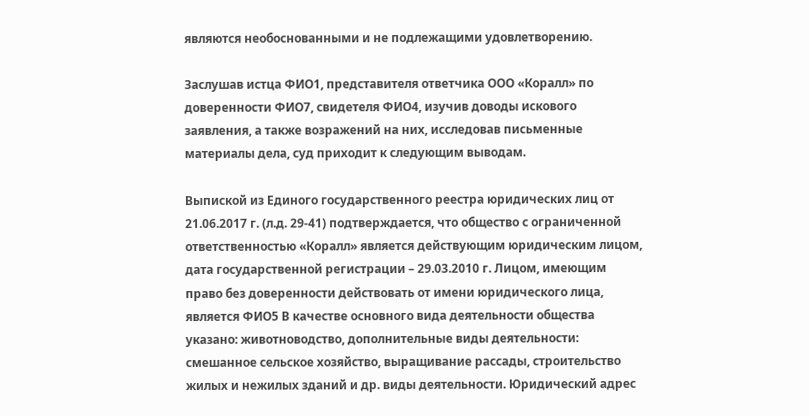являются необоснованными и не подлежащими удовлетворению.

Заслушав истца ФИО1, представителя ответчика ООО «Коралл» по доверенности ФИО7, свидетеля ФИО4, изучив доводы искового заявления, а также возражений на них, исследовав письменные материалы дела, суд приходит к следующим выводам.

Выпиской из Единого государственного реестра юридических лиц от 21.06.2017 г. (л.д. 29-41) подтверждается, что общество с ограниченной ответственностью «Коралл» является действующим юридическим лицом, дата государственной регистрации – 29.03.2010 г. Лицом, имеющим право без доверенности действовать от имени юридического лица, является ФИО5 В качестве основного вида деятельности общества указано: животноводство, дополнительные виды деятельности: смешанное сельское хозяйство, выращивание рассады, строительство жилых и нежилых зданий и др. виды деятельности. Юридический адрес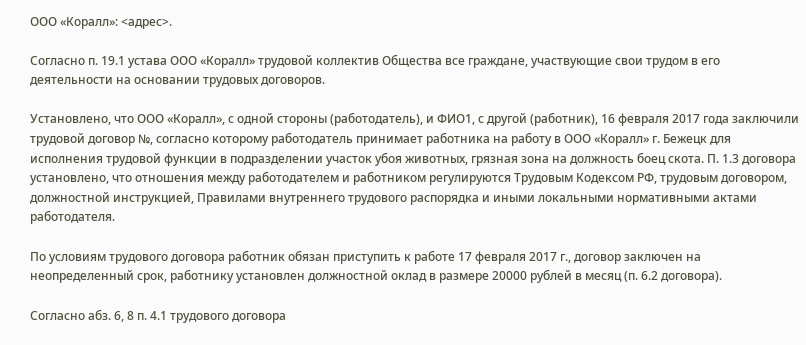ООО «Коралл»: <адрес>.

Согласно п. 19.1 устава ООО «Коралл» трудовой коллектив Общества все граждане, участвующие свои трудом в его деятельности на основании трудовых договоров.

Установлено, что ООО «Коралл», с одной стороны (работодатель), и ФИО1, с другой (работник), 16 февраля 2017 года заключили трудовой договор №, согласно которому работодатель принимает работника на работу в ООО «Коралл» г. Бежецк для исполнения трудовой функции в подразделении участок убоя животных, грязная зона на должность боец скота. П. 1.3 договора установлено, что отношения между работодателем и работником регулируются Трудовым Кодексом РФ, трудовым договором, должностной инструкцией, Правилами внутреннего трудового распорядка и иными локальными нормативными актами работодателя.

По условиям трудового договора работник обязан приступить к работе 17 февраля 2017 г., договор заключен на неопределенный срок, работнику установлен должностной оклад в размере 20000 рублей в месяц (п. 6.2 договора).

Согласно абз. 6, 8 п. 4.1 трудового договора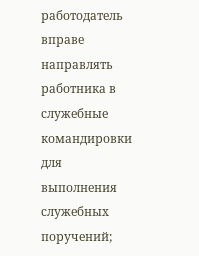работодатель вправе направлять работника в служебные командировки для выполнения служебных поручений;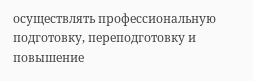осуществлять профессиональную подготовку, переподготовку и повышение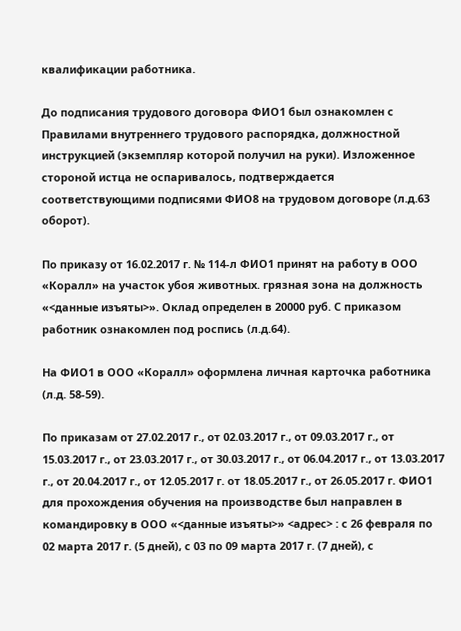квалификации работника.

До подписания трудового договора ФИО1 был ознакомлен с Правилами внутреннего трудового распорядка, должностной инструкцией (экземпляр которой получил на руки). Изложенное стороной истца не оспаривалось, подтверждается соответствующими подписями ФИО8 на трудовом договоре (л.д.63 оборот).

По приказу от 16.02.2017 г. № 114-л ФИО1 принят на работу в ООО «Коралл» на участок убоя животных. грязная зона на должность «<данные изъяты>». Оклад определен в 20000 руб. С приказом работник ознакомлен под роспись (л.д.64).

На ФИО1 в ООО «Коралл» оформлена личная карточка работника (л.д. 58-59).

По приказам от 27.02.2017 г., от 02.03.2017 г., от 09.03.2017 г., от 15.03.2017 г., от 23.03.2017 г., от 30.03.2017 г., от 06.04.2017 г., от 13.03.2017 г., от 20.04.2017 г., от 12.05.2017 г. от 18.05.2017 г., от 26.05.2017 г. ФИО1 для прохождения обучения на производстве был направлен в командировку в ООО «<данные изъяты>» <адрес> : с 26 февраля по 02 марта 2017 г. (5 дней), с 03 по 09 марта 2017 г. (7 дней), с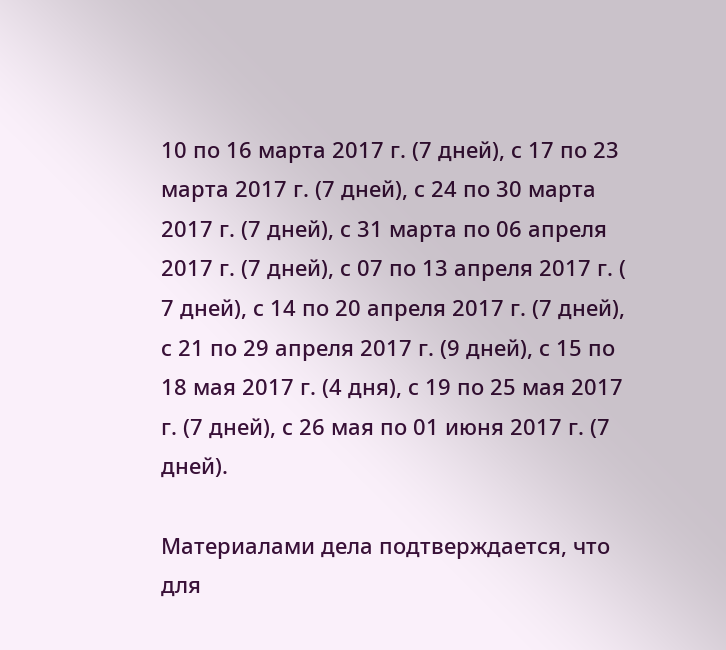10 по 16 марта 2017 г. (7 дней), с 17 по 23 марта 2017 г. (7 дней), с 24 по 30 марта 2017 г. (7 дней), с 31 марта по 06 апреля 2017 г. (7 дней), с 07 по 13 апреля 2017 г. ( 7 дней), с 14 по 20 апреля 2017 г. (7 дней), с 21 по 29 апреля 2017 г. (9 дней), с 15 по 18 мая 2017 г. (4 дня), с 19 по 25 мая 2017 г. (7 дней), с 26 мая по 01 июня 2017 г. (7 дней).

Материалами дела подтверждается, что для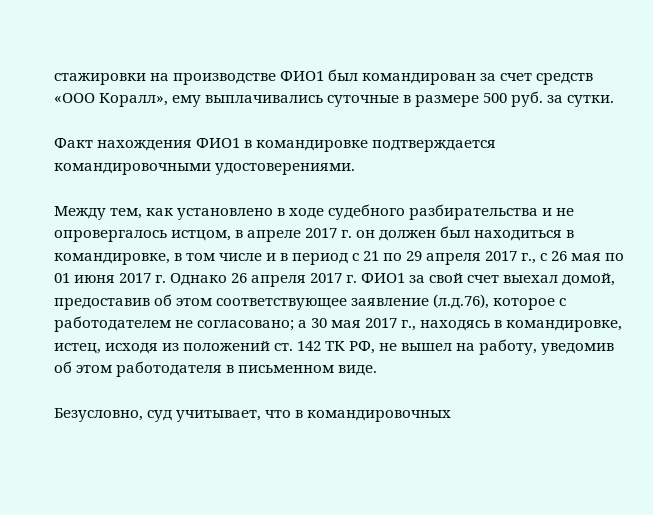стажировки на производстве ФИО1 был командирован за счет средств «ООО Коралл», ему выплачивались суточные в размере 500 руб. за сутки.

Факт нахождения ФИО1 в командировке подтверждается командировочными удостоверениями.

Между тем, как установлено в ходе судебного разбирательства и не опровергалось истцом, в апреле 2017 г. он должен был находиться в командировке, в том числе и в период с 21 по 29 апреля 2017 г., с 26 мая по 01 июня 2017 г. Однако 26 апреля 2017 г. ФИО1 за свой счет выехал домой, предоставив об этом соответствующее заявление (л.д.76), которое с работодателем не согласовано; а 30 мая 2017 г., находясь в командировке, истец, исходя из положений ст. 142 ТК РФ, не вышел на работу, уведомив об этом работодателя в письменном виде.

Безусловно, суд учитывает, что в командировочных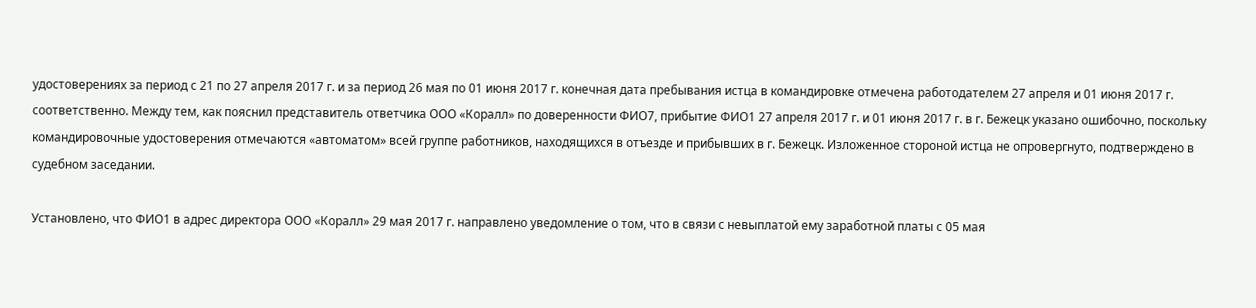удостоверениях за период с 21 по 27 апреля 2017 г. и за период 26 мая по 01 июня 2017 г. конечная дата пребывания истца в командировке отмечена работодателем 27 апреля и 01 июня 2017 г. соответственно. Между тем, как пояснил представитель ответчика ООО «Коралл» по доверенности ФИО7, прибытие ФИО1 27 апреля 2017 г. и 01 июня 2017 г. в г. Бежецк указано ошибочно, поскольку командировочные удостоверения отмечаются «автоматом» всей группе работников, находящихся в отъезде и прибывших в г. Бежецк. Изложенное стороной истца не опровергнуто, подтверждено в судебном заседании.

Установлено, что ФИО1 в адрес директора ООО «Коралл» 29 мая 2017 г. направлено уведомление о том, что в связи с невыплатой ему заработной платы с 05 мая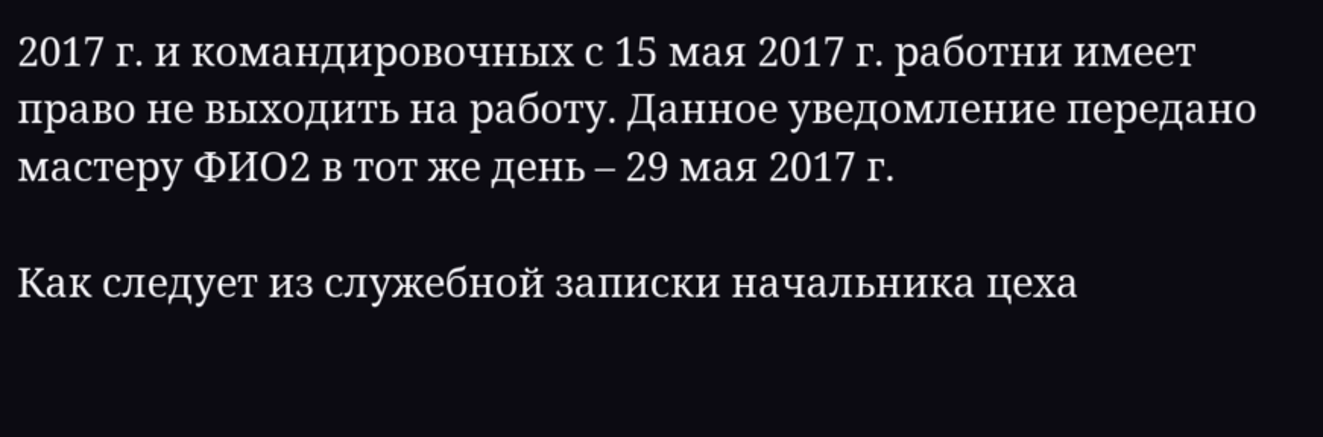2017 г. и командировочных с 15 мая 2017 г. работни имеет право не выходить на работу. Данное уведомление передано мастеру ФИО2 в тот же день – 29 мая 2017 г.

Как следует из служебной записки начальника цеха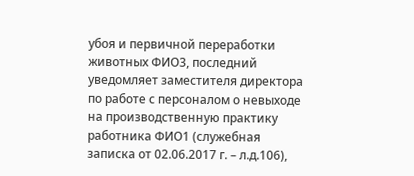убоя и первичной переработки животных ФИО3, последний уведомляет заместителя директора по работе с персоналом о невыходе на производственную практику работника ФИО1 (служебная записка от 02.06.2017 г. – л.д.106),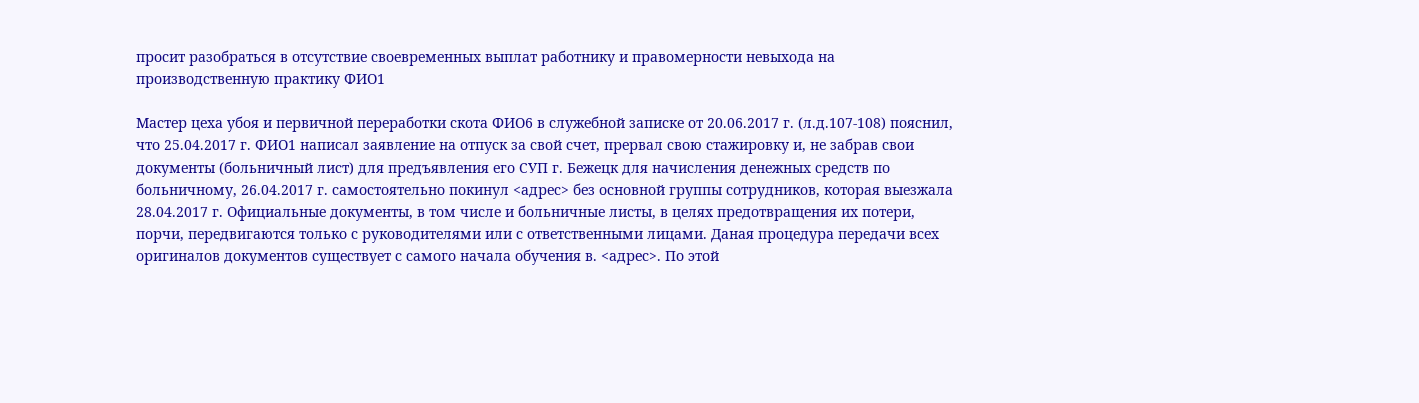просит разобраться в отсутствие своевременных выплат работнику и правомерности невыхода на производственную практику ФИО1

Мастер цеха убоя и первичной переработки скота ФИО6 в служебной записке от 20.06.2017 г. (л.д.107-108) пояснил, что 25.04.2017 г. ФИО1 написал заявление на отпуск за свой счет, прервал свою стажировку и, не забрав свои документы (больничный лист) для предъявления его СУП г. Бежецк для начисления денежных средств по больничному, 26.04.2017 г. самостоятельно покинул <адрес> без основной группы сотрудников, которая выезжала 28.04.2017 г. Официальные документы, в том числе и больничные листы, в целях предотвращения их потери, порчи, передвигаются только с руководителями или с ответственными лицами. Даная процедура передачи всех оригиналов документов существует с самого начала обучения в. <адрес>. По этой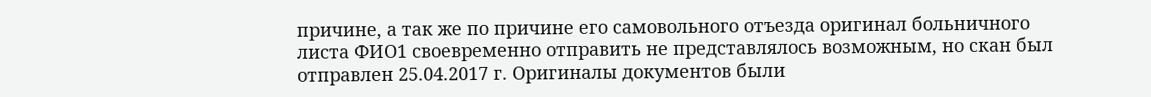причине, а так же по причине его самовольного отъезда оригинал больничного листа ФИО1 своевременно отправить не представлялось возможным, но скан был отправлен 25.04.2017 г. Оригиналы документов были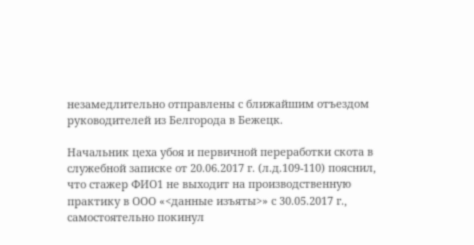незамедлительно отправлены с ближайшим отъездом руководителей из Белгорода в Бежецк.

Начальник цеха убоя и первичной переработки скота в служебной записке от 20.06.2017 г. (л.д.109-110) пояснил, что стажер ФИО1 не выходит на производственную практику в ООО «<данные изъяты>» с 30.05.2017 г., самостоятельно покинул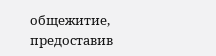общежитие, предоставив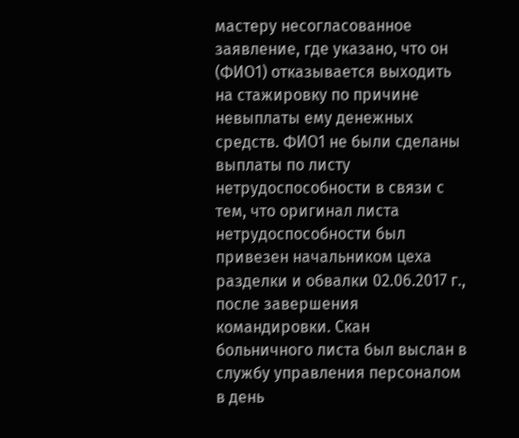мастеру несогласованное заявление, где указано, что он (ФИО1) отказывается выходить на стажировку по причине невыплаты ему денежных средств. ФИО1 не были сделаны выплаты по листу нетрудоспособности в связи с тем, что оригинал листа нетрудоспособности был привезен начальником цеха разделки и обвалки 02.06.2017 г., после завершения командировки. Скан больничного листа был выслан в службу управления персоналом в день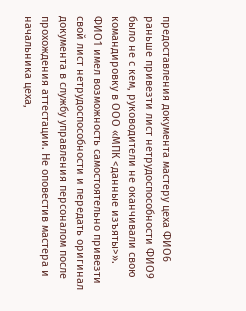предоставления документа мастеру цеха ФИО6 раньше привезти лист нетрудоспособности ФИО9 было не с кем, руководители не оканчивали свою командировку в ООО «МПК <данные изъяты>». ФИО1 имел возможность самостоятельно привезти свой лист нетрудоспособности и передать оригинал документа в службу управления персоналом после прохождения аттестации. Не оповестив мастера и начальника цеха,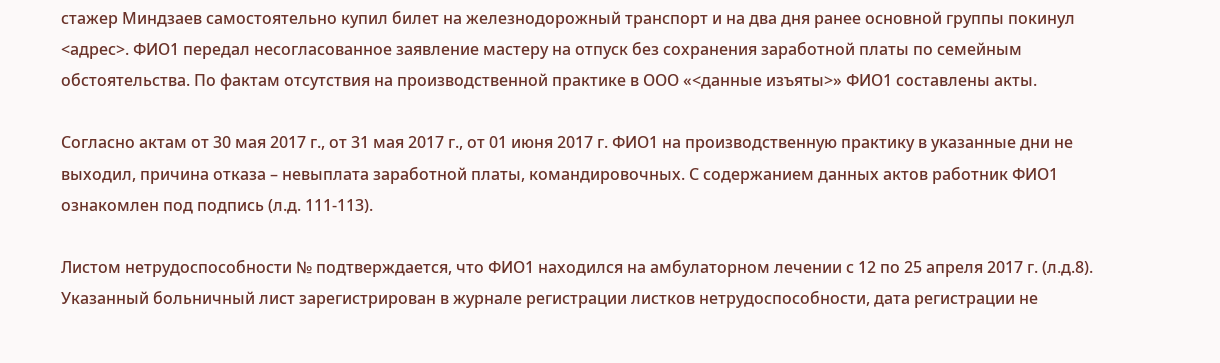стажер Миндзаев самостоятельно купил билет на железнодорожный транспорт и на два дня ранее основной группы покинул <адрес>. ФИО1 передал несогласованное заявление мастеру на отпуск без сохранения заработной платы по семейным обстоятельства. По фактам отсутствия на производственной практике в ООО «<данные изъяты>» ФИО1 составлены акты.

Согласно актам от 30 мая 2017 г., от 31 мая 2017 г., от 01 июня 2017 г. ФИО1 на производственную практику в указанные дни не выходил, причина отказа – невыплата заработной платы, командировочных. С содержанием данных актов работник ФИО1 ознакомлен под подпись (л.д. 111-113).

Листом нетрудоспособности № подтверждается, что ФИО1 находился на амбулаторном лечении с 12 по 25 апреля 2017 г. (л.д.8). Указанный больничный лист зарегистрирован в журнале регистрации листков нетрудоспособности, дата регистрации не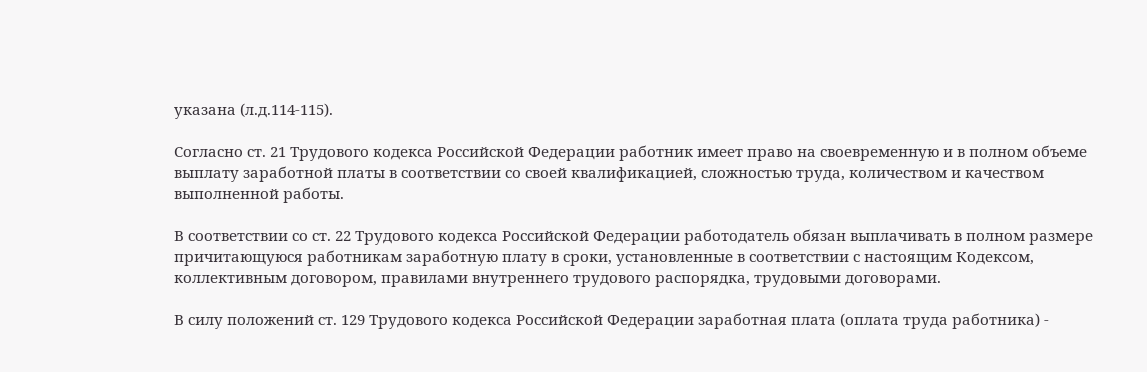указана (л.д.114-115).

Согласно ст. 21 Трудового кодекса Российской Федерации работник имеет право на своевременную и в полном объеме выплату заработной платы в соответствии со своей квалификацией, сложностью труда, количеством и качеством выполненной работы.

В соответствии со ст. 22 Трудового кодекса Российской Федерации работодатель обязан выплачивать в полном размере причитающуюся работникам заработную плату в сроки, установленные в соответствии с настоящим Кодексом, коллективным договором, правилами внутреннего трудового распорядка, трудовыми договорами.

В силу положений ст. 129 Трудового кодекса Российской Федерации заработная плата (оплата труда работника) -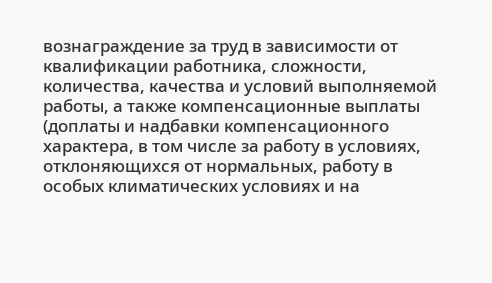вознаграждение за труд в зависимости от квалификации работника, сложности, количества, качества и условий выполняемой работы, а также компенсационные выплаты (доплаты и надбавки компенсационного характера, в том числе за работу в условиях, отклоняющихся от нормальных, работу в особых климатических условиях и на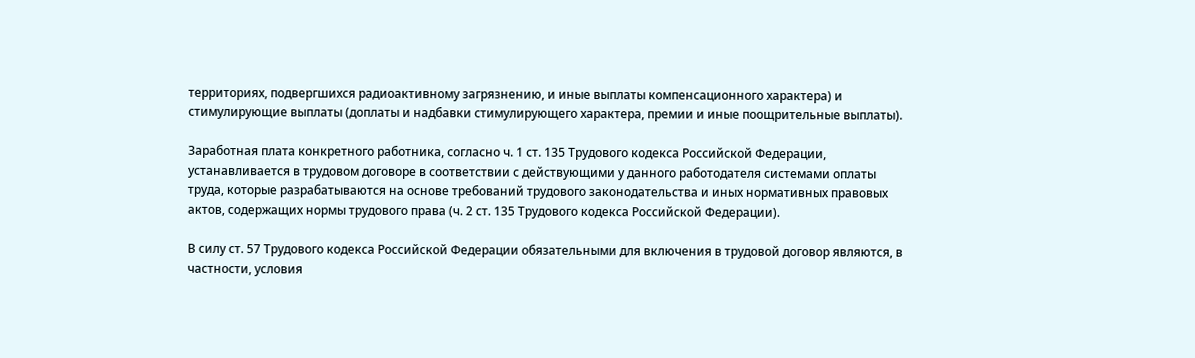территориях, подвергшихся радиоактивному загрязнению, и иные выплаты компенсационного характера) и стимулирующие выплаты (доплаты и надбавки стимулирующего характера, премии и иные поощрительные выплаты).

Заработная плата конкретного работника, согласно ч. 1 ст. 135 Трудового кодекса Российской Федерации, устанавливается в трудовом договоре в соответствии с действующими у данного работодателя системами оплаты труда, которые разрабатываются на основе требований трудового законодательства и иных нормативных правовых актов, содержащих нормы трудового права (ч. 2 ст. 135 Трудового кодекса Российской Федерации).

В силу ст. 57 Трудового кодекса Российской Федерации обязательными для включения в трудовой договор являются, в частности, условия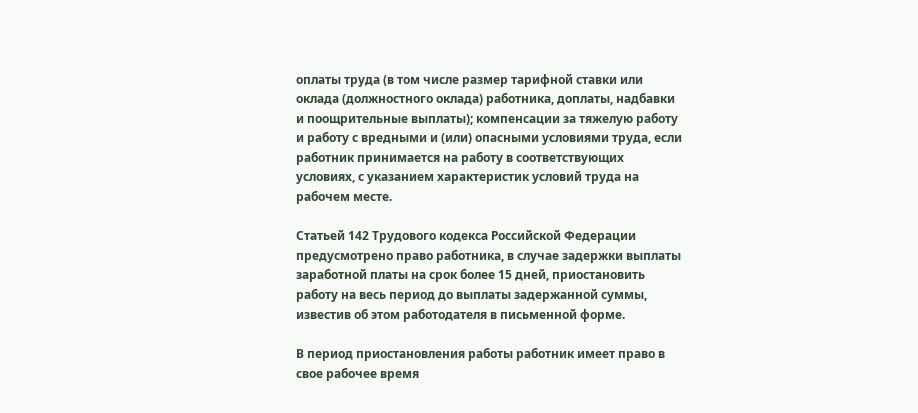оплаты труда (в том числе размер тарифной ставки или оклада (должностного оклада) работника, доплаты, надбавки и поощрительные выплаты); компенсации за тяжелую работу и работу с вредными и (или) опасными условиями труда, если работник принимается на работу в соответствующих условиях, с указанием характеристик условий труда на рабочем месте.

Статьей 142 Трудового кодекса Российской Федерации предусмотрено право работника, в случае задержки выплаты заработной платы на срок более 15 дней, приостановить работу на весь период до выплаты задержанной суммы, известив об этом работодателя в письменной форме.

В период приостановления работы работник имеет право в свое рабочее время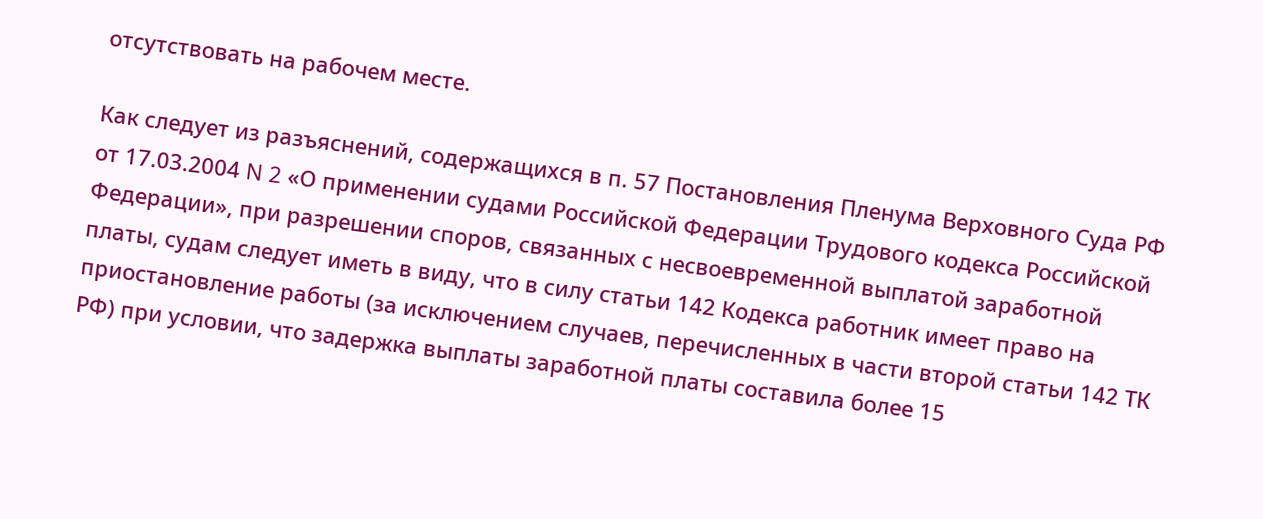отсутствовать на рабочем месте.

Как следует из разъяснений, содержащихся в п. 57 Постановления Пленума Верховного Суда РФ от 17.03.2004 N 2 «О применении судами Российской Федерации Трудового кодекса Российской Федерации», при разрешении споров, связанных с несвоевременной выплатой заработной платы, судам следует иметь в виду, что в силу статьи 142 Кодекса работник имеет право на приостановление работы (за исключением случаев, перечисленных в части второй статьи 142 ТК РФ) при условии, что задержка выплаты заработной платы составила более 15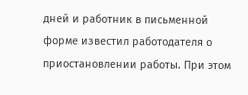дней и работник в письменной форме известил работодателя о приостановлении работы. При этом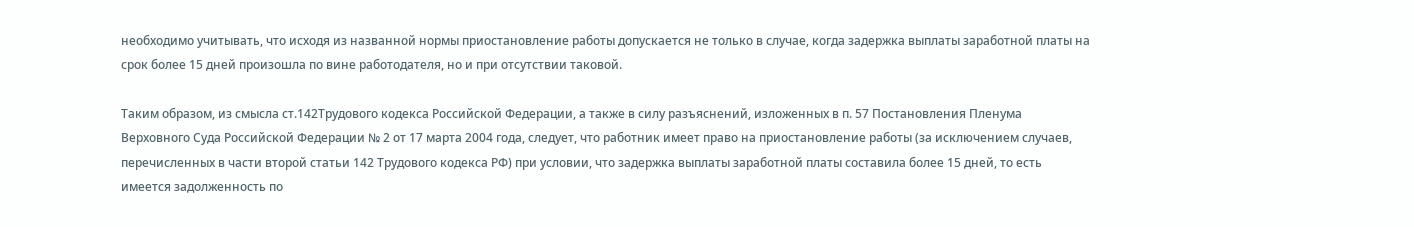необходимо учитывать, что исходя из названной нормы приостановление работы допускается не только в случае, когда задержка выплаты заработной платы на срок более 15 дней произошла по вине работодателя, но и при отсутствии таковой.

Таким образом, из смысла ст.142Трудового кодекса Российской Федерации, а также в силу разъяснений, изложенных в п. 57 Постановления Пленума Верховного Суда Российской Федерации № 2 от 17 марта 2004 года, следует, что работник имеет право на приостановление работы (за исключением случаев, перечисленных в части второй статьи 142 Трудового кодекса РФ) при условии, что задержка выплаты заработной платы составила более 15 дней, то есть имеется задолженность по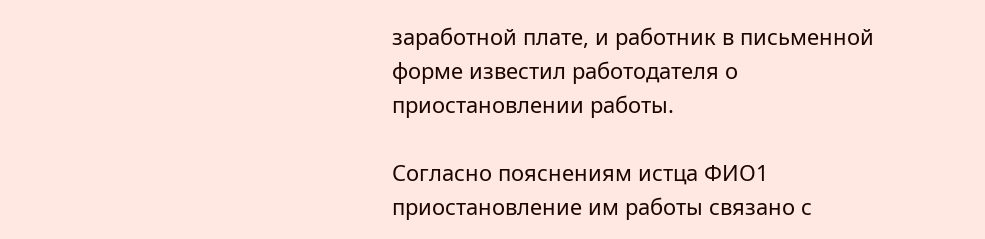заработной плате, и работник в письменной форме известил работодателя о приостановлении работы.

Согласно пояснениям истца ФИО1 приостановление им работы связано с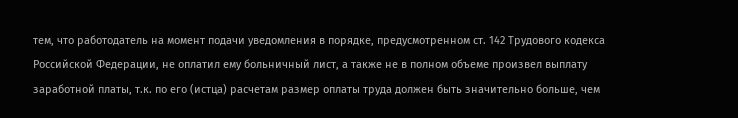тем, что работодатель на момент подачи уведомления в порядке, предусмотренном ст. 142 Трудового кодекса Российской Федерации, не оплатил ему больничный лист, а также не в полном объеме произвел выплату заработной платы, т.к. по его (истца) расчетам размер оплаты труда должен быть значительно больше, чем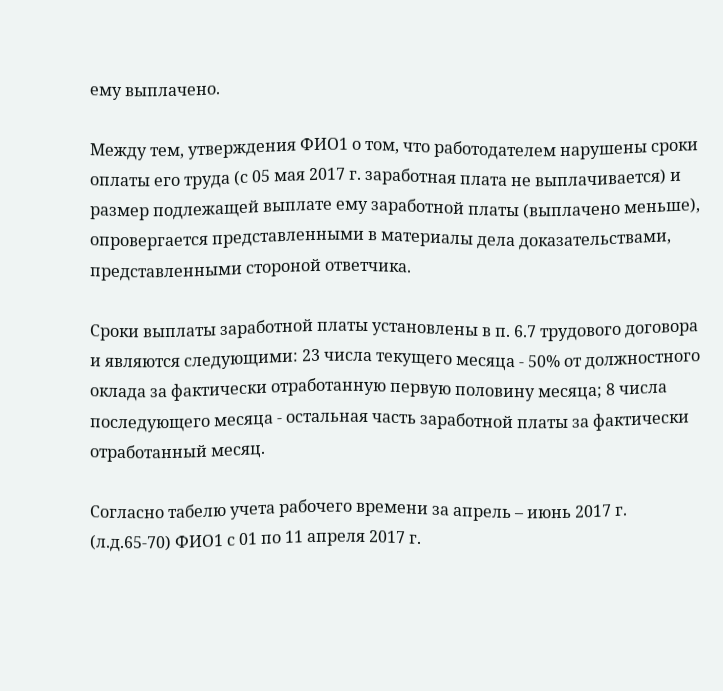ему выплачено.

Между тем, утверждения ФИО1 о том, что работодателем нарушены сроки оплаты его труда (с 05 мая 2017 г. заработная плата не выплачивается) и размер подлежащей выплате ему заработной платы (выплачено меньше), опровергается представленными в материалы дела доказательствами, представленными стороной ответчика.

Сроки выплаты заработной платы установлены в п. 6.7 трудового договора и являются следующими: 23 числа текущего месяца - 50% от должностного оклада за фактически отработанную первую половину месяца; 8 числа последующего месяца - остальная часть заработной платы за фактически отработанный месяц.

Согласно табелю учета рабочего времени за апрель – июнь 2017 г. (л.д.65-70) ФИО1 с 01 по 11 апреля 2017 г.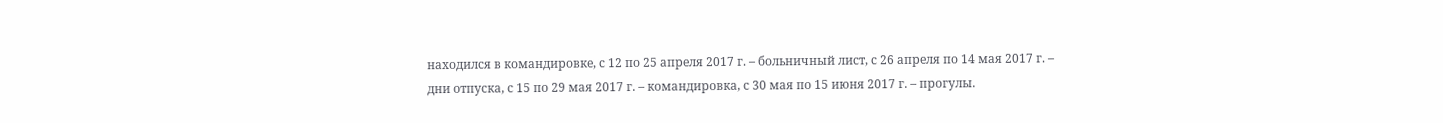находился в командировке, с 12 по 25 апреля 2017 г. – больничный лист, с 26 апреля по 14 мая 2017 г. – дни отпуска, с 15 по 29 мая 2017 г. – командировка, с 30 мая по 15 июня 2017 г. – прогулы.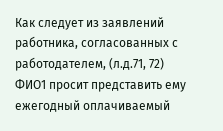Как следует из заявлений работника, согласованных с работодателем, (л.д.71, 72) ФИО1 просит представить ему ежегодный оплачиваемый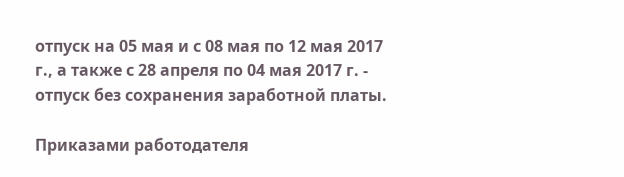отпуск на 05 мая и с 08 мая по 12 мая 2017 г., а также с 28 апреля по 04 мая 2017 г. - отпуск без сохранения заработной платы.

Приказами работодателя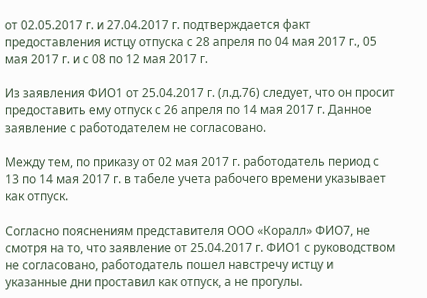от 02.05.2017 г. и 27.04.2017 г. подтверждается факт предоставления истцу отпуска с 28 апреля по 04 мая 2017 г., 05 мая 2017 г. и с 08 по 12 мая 2017 г.

Из заявления ФИО1 от 25.04.2017 г. (л.д.76) следует, что он просит предоставить ему отпуск с 26 апреля по 14 мая 2017 г. Данное заявление с работодателем не согласовано.

Между тем, по приказу от 02 мая 2017 г. работодатель период с 13 по 14 мая 2017 г. в табеле учета рабочего времени указывает как отпуск.

Согласно пояснениям представителя ООО «Коралл» ФИО7, не смотря на то, что заявление от 25.04.2017 г. ФИО1 с руководством не согласовано, работодатель пошел навстречу истцу и указанные дни проставил как отпуск, а не прогулы.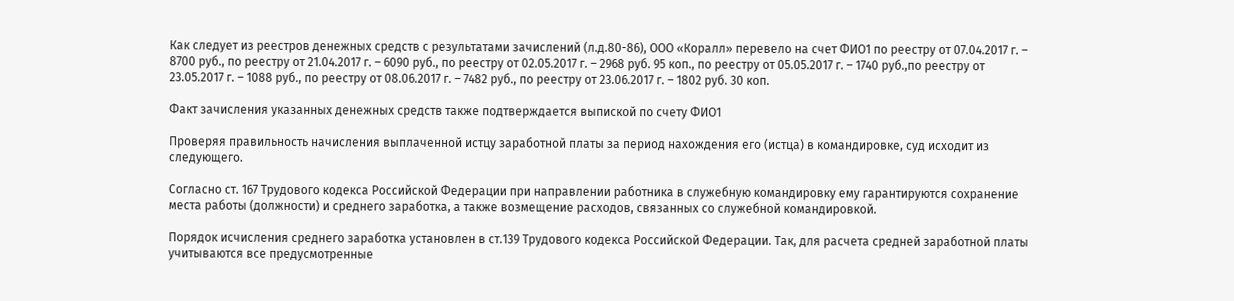Как следует из реестров денежных средств с результатами зачислений (л.д.80-86), ООО «Коралл» перевело на счет ФИО1 по реестру от 07.04.2017 г. – 8700 руб., по реестру от 21.04.2017 г. – 6090 руб., по реестру от 02.05.2017 г. – 2968 руб. 95 коп., по реестру от 05.05.2017 г. – 1740 руб.,по реестру от 23.05.2017 г. – 1088 руб., по реестру от 08.06.2017 г. – 7482 руб., по реестру от 23.06.2017 г. – 1802 руб. 30 коп.

Факт зачисления указанных денежных средств также подтверждается выпиской по счету ФИО1

Проверяя правильность начисления выплаченной истцу заработной платы за период нахождения его (истца) в командировке, суд исходит из следующего.

Согласно ст. 167 Трудового кодекса Российской Федерации при направлении работника в служебную командировку ему гарантируются сохранение места работы (должности) и среднего заработка, а также возмещение расходов, связанных со служебной командировкой.

Порядок исчисления среднего заработка установлен в ст.139 Трудового кодекса Российской Федерации. Так, для расчета средней заработной платы учитываются все предусмотренные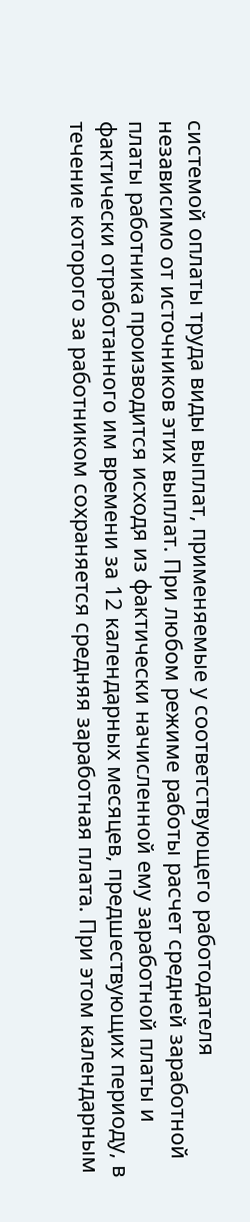системой оплаты труда виды выплат, применяемые у соответствующего работодателя независимо от источников этих выплат. При любом режиме работы расчет средней заработной платы работника производится исходя из фактически начисленной ему заработной платы и фактически отработанного им времени за 12 календарных месяцев, предшествующих периоду, в течение которого за работником сохраняется средняя заработная плата. При этом календарным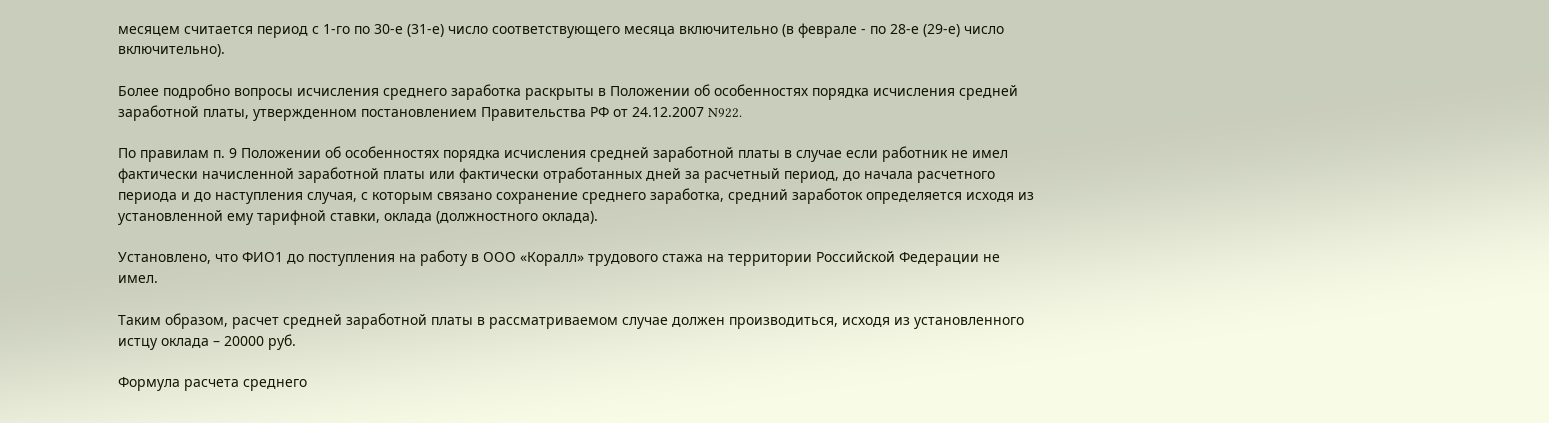месяцем считается период с 1-го по 30-е (31-е) число соответствующего месяца включительно (в феврале - по 28-е (29-е) число включительно).

Более подробно вопросы исчисления среднего заработка раскрыты в Положении об особенностях порядка исчисления средней заработной платы, утвержденном постановлением Правительства РФ от 24.12.2007 N922.

По правилам п. 9 Положении об особенностях порядка исчисления средней заработной платы в случае если работник не имел фактически начисленной заработной платы или фактически отработанных дней за расчетный период, до начала расчетного периода и до наступления случая, с которым связано сохранение среднего заработка, средний заработок определяется исходя из установленной ему тарифной ставки, оклада (должностного оклада).

Установлено, что ФИО1 до поступления на работу в ООО «Коралл» трудового стажа на территории Российской Федерации не имел.

Таким образом, расчет средней заработной платы в рассматриваемом случае должен производиться, исходя из установленного истцу оклада – 20000 руб.

Формула расчета среднего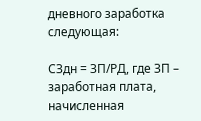дневного заработка следующая:

СЗдн = ЗП/РД, где ЗП – заработная плата, начисленная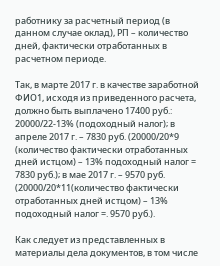работнику за расчетный период (в данном случае оклад), РП – количество дней, фактически отработанных в расчетном периоде.

Так, в марте 2017 г. в качестве заработной ФИО1, исходя из приведенного расчета, должно быть выплачено 17400 руб.: 20000/22-13% (подоходный налог); в апреле 2017 г. – 7830 руб. (20000/20*9 (количество фактически отработанных дней истцом) – 13% подоходный налог = 7830 руб.); в мае 2017 г. – 9570 руб. (20000/20*11(количество фактически отработанных дней истцом) – 13% подоходный налог =. 9570 руб.).

Как следует из представленных в материалы дела документов, в том числе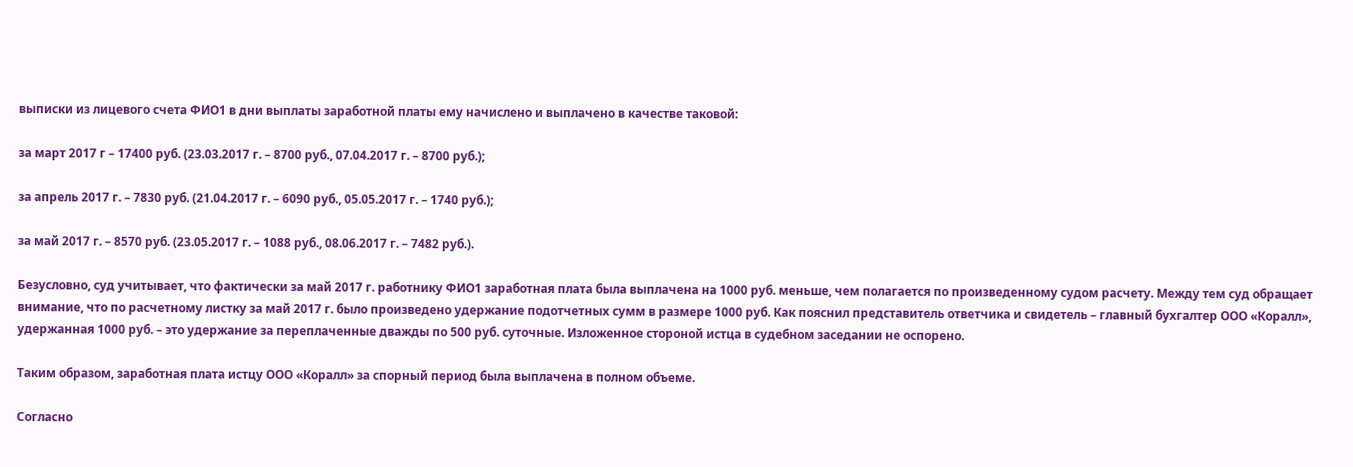выписки из лицевого счета ФИО1 в дни выплаты заработной платы ему начислено и выплачено в качестве таковой:

за март 2017 г – 17400 руб. (23.03.2017 г. – 8700 руб., 07.04.2017 г. – 8700 руб.);

за апрель 2017 г. – 7830 руб. (21.04.2017 г. – 6090 руб., 05.05.2017 г. – 1740 руб.);

за май 2017 г. – 8570 руб. (23.05.2017 г. – 1088 руб., 08.06.2017 г. – 7482 руб.).

Безусловно, суд учитывает, что фактически за май 2017 г. работнику ФИО1 заработная плата была выплачена на 1000 руб. меньше, чем полагается по произведенному судом расчету. Между тем суд обращает внимание, что по расчетному листку за май 2017 г. было произведено удержание подотчетных сумм в размере 1000 руб. Как пояснил представитель ответчика и свидетель – главный бухгалтер ООО «Коралл», удержанная 1000 руб. – это удержание за переплаченные дважды по 500 руб. суточные. Изложенное стороной истца в судебном заседании не оспорено.

Таким образом, заработная плата истцу ООО «Коралл» за спорный период была выплачена в полном объеме.

Согласно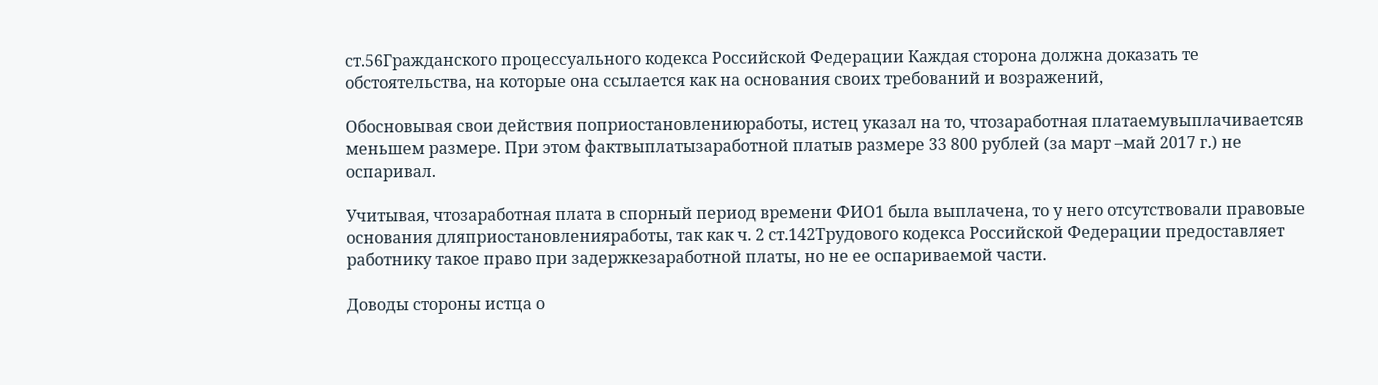ст.56Гражданского процессуального кодекса Российской Федерации Каждая сторона должна доказать те обстоятельства, на которые она ссылается как на основания своих требований и возражений,

Обосновывая свои действия поприостановлениюработы, истец указал на то, чтозаработная платаемувыплачиваетсяв меньшем размере. При этом фактвыплатызаработной платыв размере 33 800 рублей (за март –май 2017 г.) не оспаривал.

Учитывая, чтозаработная плата в спорный период времени ФИО1 была выплачена, то у него отсутствовали правовые основания дляприостановленияработы, так как ч. 2 ст.142Трудового кодекса Российской Федерации предоставляет работнику такое право при задержкезаработной платы, но не ее оспариваемой части.

Доводы стороны истца о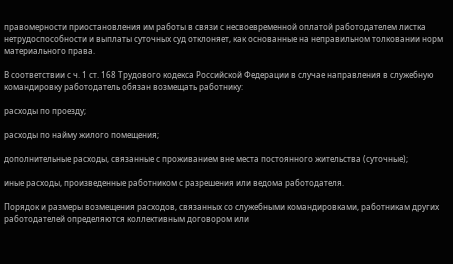правомерности приостановления им работы в связи с несвоевременной оплатой работодателем листка нетрудоспособности и выплаты суточных суд отклоняет, как основанные на неправильном толковании норм материального права.

В соответствии с ч. 1 ст. 168 Трудового кодекса Российской Федерации в случае направления в служебную командировку работодатель обязан возмещать работнику:

расходы по проезду;

расходы по найму жилого помещения;

дополнительные расходы, связанные с проживанием вне места постоянного жительства (суточные);

иные расходы, произведенные работником с разрешения или ведома работодателя.

Порядок и размеры возмещения расходов, связанных со служебными командировками, работникам других работодателей определяются коллективным договором или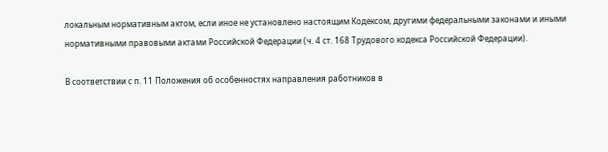локальным нормативным актом, если иное не установлено настоящим Кодексом, другими федеральными законами и иными нормативными правовыми актами Российской Федерации (ч. 4 ст. 168 Трудового кодекса Российской Федерации).

В соответствии с п. 11 Положения об особенностях направления работников в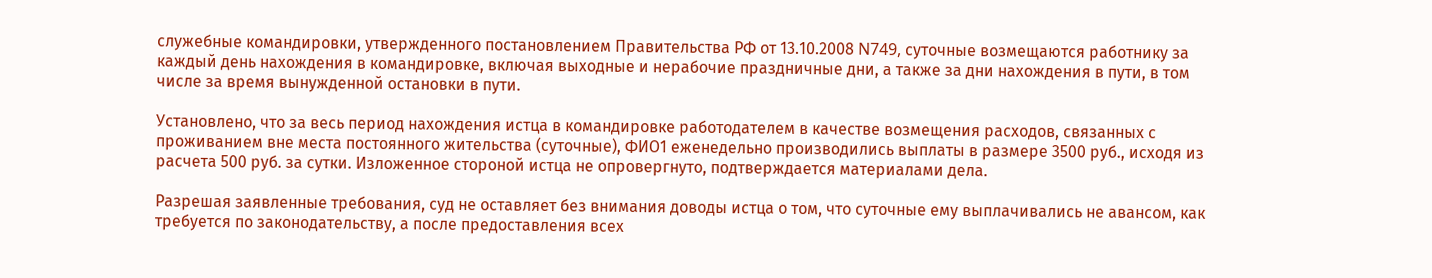служебные командировки, утвержденного постановлением Правительства РФ от 13.10.2008 N749, суточные возмещаются работнику за каждый день нахождения в командировке, включая выходные и нерабочие праздничные дни, а также за дни нахождения в пути, в том числе за время вынужденной остановки в пути.

Установлено, что за весь период нахождения истца в командировке работодателем в качестве возмещения расходов, связанных с проживанием вне места постоянного жительства (суточные), ФИО1 еженедельно производились выплаты в размере 3500 руб., исходя из расчета 500 руб. за сутки. Изложенное стороной истца не опровергнуто, подтверждается материалами дела.

Разрешая заявленные требования, суд не оставляет без внимания доводы истца о том, что суточные ему выплачивались не авансом, как требуется по законодательству, а после предоставления всех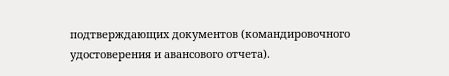подтверждающих документов (командировочного удостоверения и авансового отчета).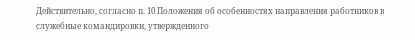Действительно, согласно п. 10 Положения об особенностях направления работников в служебные командировки, утвержденного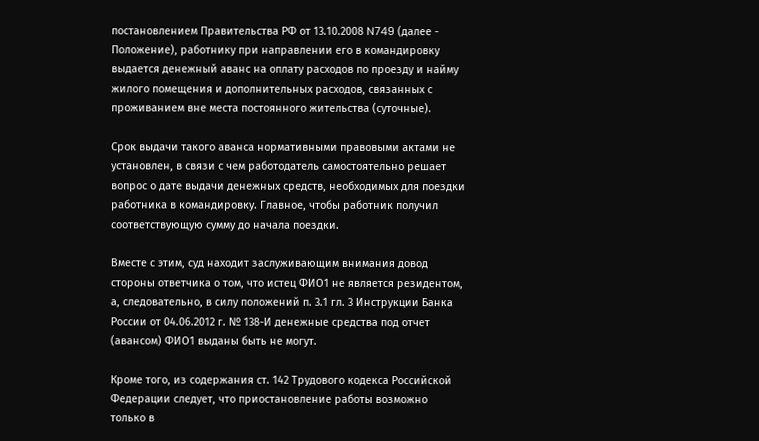постановлением Правительства РФ от 13.10.2008 N749 (далее - Положение), работнику при направлении его в командировку выдается денежный аванс на оплату расходов по проезду и найму жилого помещения и дополнительных расходов, связанных с проживанием вне места постоянного жительства (суточные).

Срок выдачи такого аванса нормативными правовыми актами не установлен, в связи с чем работодатель самостоятельно решает вопрос о дате выдачи денежных средств, необходимых для поездки работника в командировку. Главное, чтобы работник получил соответствующую сумму до начала поездки.

Вместе с этим, суд находит заслуживающим внимания довод стороны ответчика о том, что истец ФИО1 не является резидентом, а, следовательно, в силу положений п. 3.1 гл. 3 Инструкции Банка России от 04.06.2012 г. № 138-И денежные средства под отчет (авансом) ФИО1 выданы быть не могут.

Кроме того, из содержания ст. 142 Трудового кодекса Российской Федерации следует, что приостановление работы возможно только в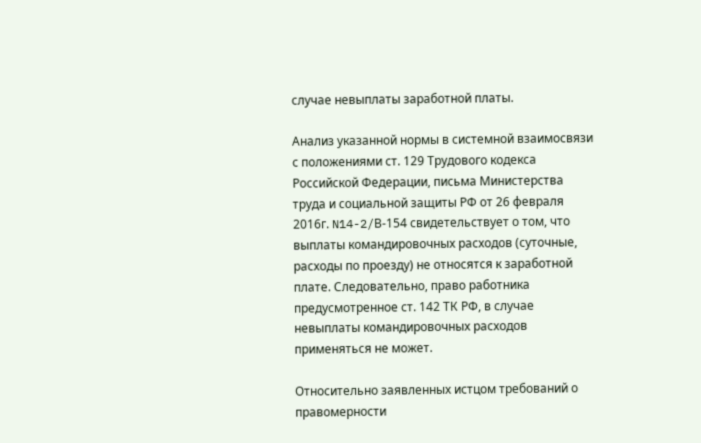случае невыплаты заработной платы.

Анализ указанной нормы в системной взаимосвязи с положениями ст. 129 Трудового кодекса Российской Федерации, письма Министерства труда и социальной защиты РФ от 26 февраля 2016г. N14-2/В-154 свидетельствует о том, что выплаты командировочных расходов (суточные, расходы по проезду) не относятся к заработной плате. Следовательно, право работника предусмотренное ст. 142 ТК РФ, в случае невыплаты командировочных расходов применяться не может.

Относительно заявленных истцом требований о правомерности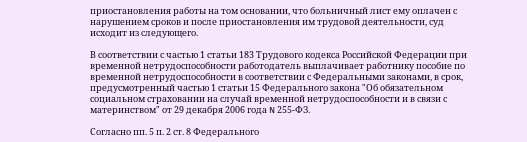приостановления работы на том основании, что больничный лист ему оплачен с нарушением сроков и после приостановления им трудовой деятельности, суд исходит из следующего.

В соответствии с частью 1 статьи 183 Трудового кодекса Российской Федерации при временной нетрудоспособности работодатель выплачивает работнику пособие по временной нетрудоспособности в соответствии с Федеральными законами, в срок, предусмотренный частью 1 статьи 15 Федерального закона "Об обязательном социальном страховании на случай временной нетрудоспособности и в связи с материнством" от 29 декабря 2006 года N 255-ФЗ.

Согласно пп. 5 п. 2 ст. 8 Федерального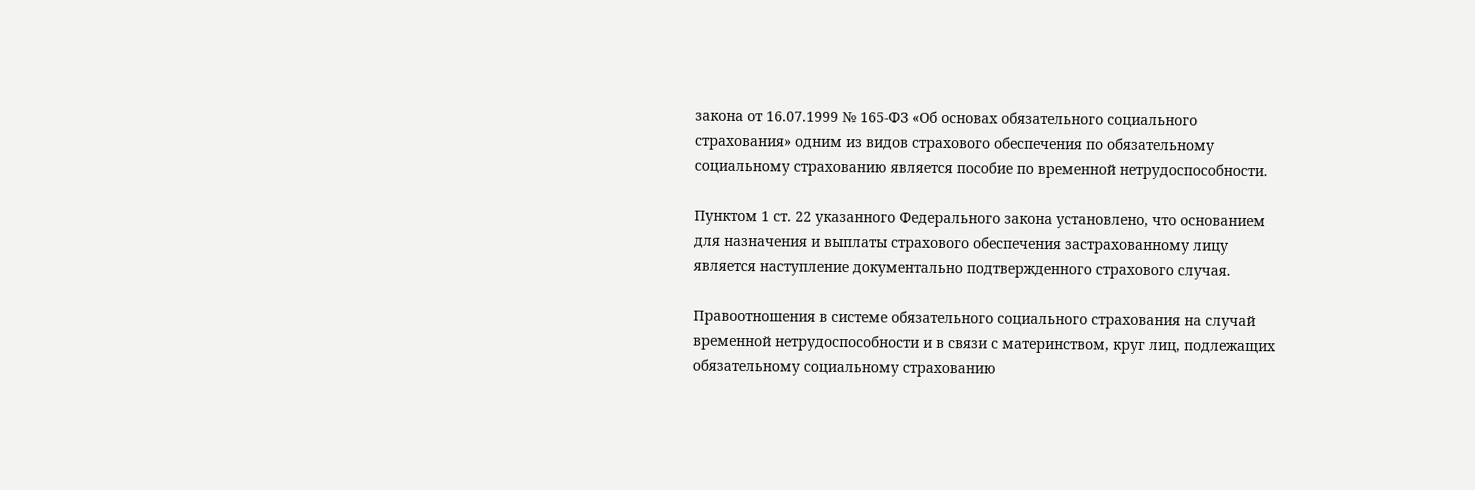закона от 16.07.1999 № 165-ФЗ «Об основах обязательного социального страхования» одним из видов страхового обеспечения по обязательному социальному страхованию является пособие по временной нетрудоспособности.

Пунктом 1 ст. 22 указанного Федерального закона установлено, что основанием для назначения и выплаты страхового обеспечения застрахованному лицу является наступление документально подтвержденного страхового случая.

Правоотношения в системе обязательного социального страхования на случай временной нетрудоспособности и в связи с материнством, круг лиц, подлежащих обязательному социальному страхованию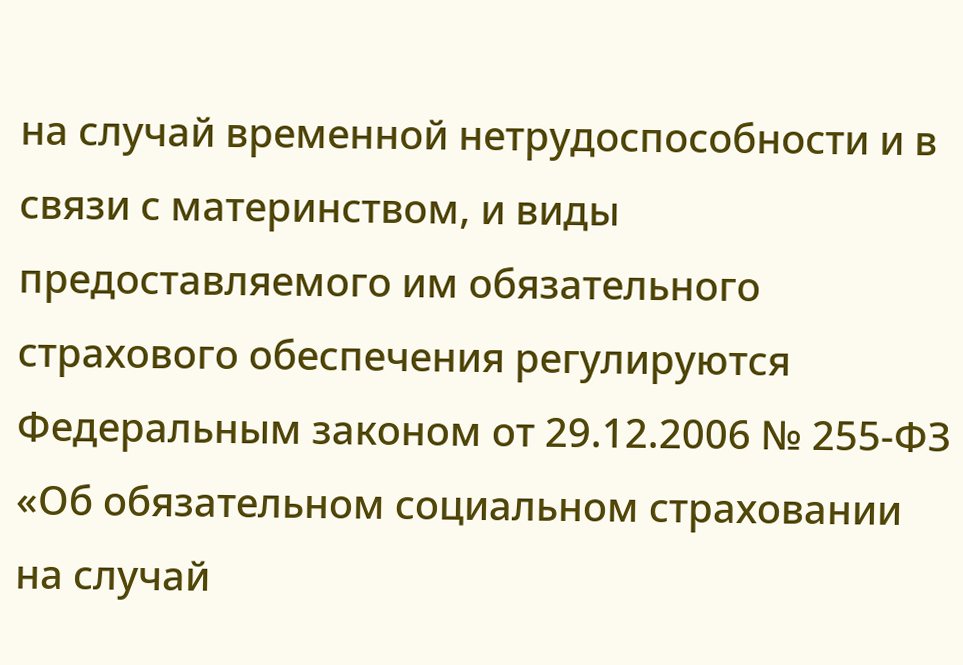на случай временной нетрудоспособности и в связи с материнством, и виды предоставляемого им обязательного страхового обеспечения регулируются Федеральным законом от 29.12.2006 № 255-ФЗ «Об обязательном социальном страховании на случай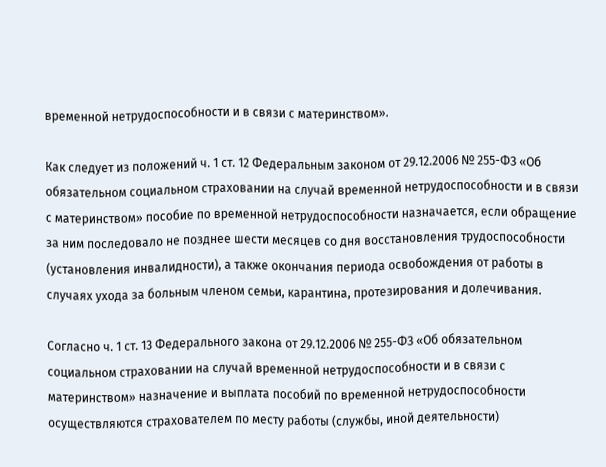временной нетрудоспособности и в связи с материнством».

Как следует из положений ч. 1 ст. 12 Федеральным законом от 29.12.2006 № 255-ФЗ «Об обязательном социальном страховании на случай временной нетрудоспособности и в связи с материнством» пособие по временной нетрудоспособности назначается, если обращение за ним последовало не позднее шести месяцев со дня восстановления трудоспособности (установления инвалидности), а также окончания периода освобождения от работы в случаях ухода за больным членом семьи, карантина, протезирования и долечивания.

Согласно ч. 1 ст. 13 Федерального закона от 29.12.2006 № 255-ФЗ «Об обязательном социальном страховании на случай временной нетрудоспособности и в связи с материнством» назначение и выплата пособий по временной нетрудоспособности осуществляются страхователем по месту работы (службы, иной деятельности)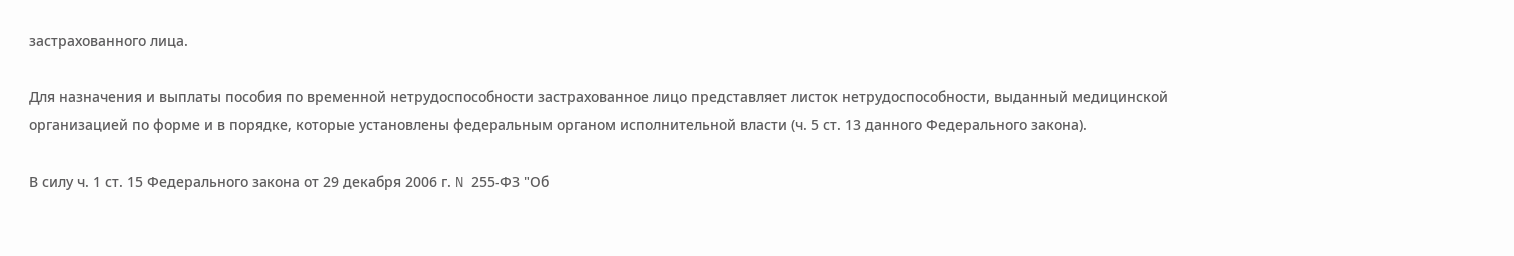застрахованного лица.

Для назначения и выплаты пособия по временной нетрудоспособности застрахованное лицо представляет листок нетрудоспособности, выданный медицинской организацией по форме и в порядке, которые установлены федеральным органом исполнительной власти (ч. 5 ст. 13 данного Федерального закона).

В силу ч. 1 ст. 15 Федерального закона от 29 декабря 2006 г. N 255-ФЗ "Об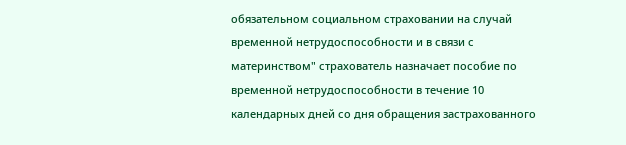обязательном социальном страховании на случай временной нетрудоспособности и в связи с материнством" страхователь назначает пособие по временной нетрудоспособности в течение 10 календарных дней со дня обращения застрахованного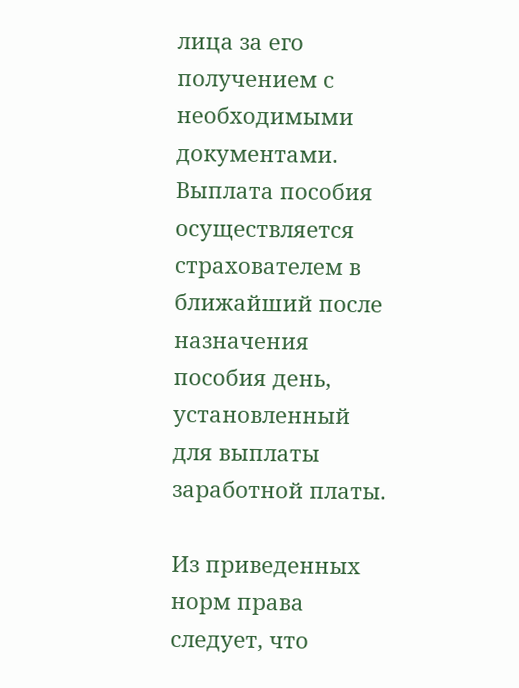лица за его получением с необходимыми документами. Выплата пособия осуществляется страхователем в ближайший после назначения пособия день, установленный для выплаты заработной платы.

Из приведенных норм права следует, что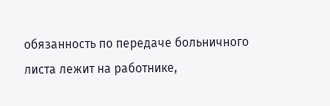обязанность по передаче больничного листа лежит на работнике,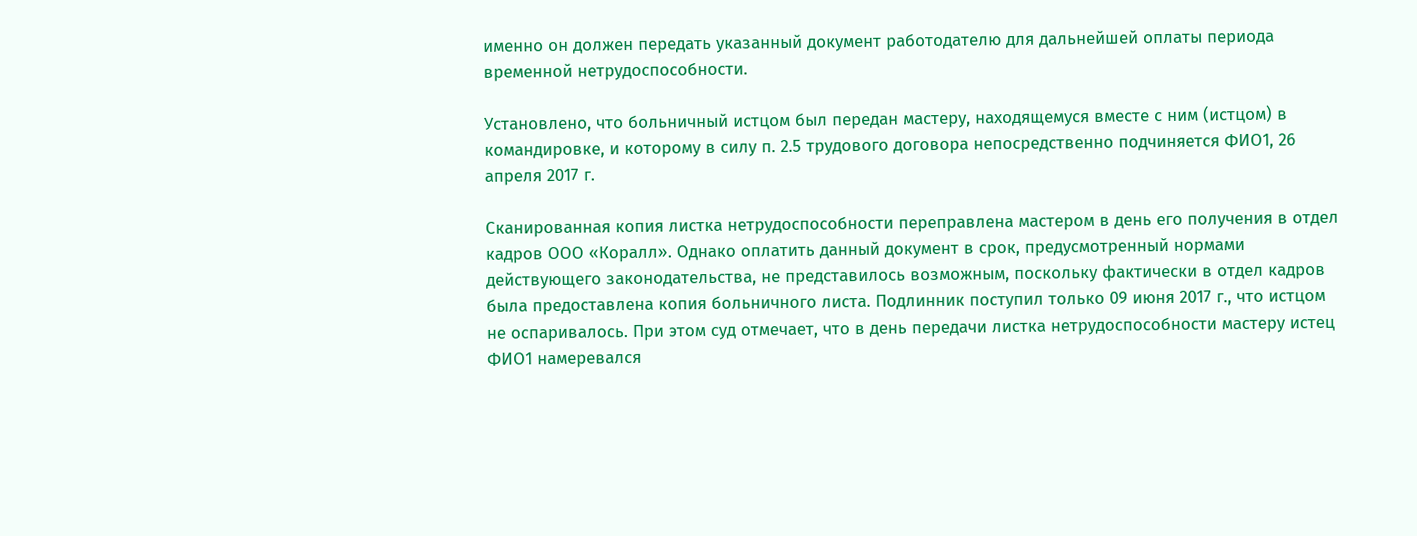именно он должен передать указанный документ работодателю для дальнейшей оплаты периода временной нетрудоспособности.

Установлено, что больничный истцом был передан мастеру, находящемуся вместе с ним (истцом) в командировке, и которому в силу п. 2.5 трудового договора непосредственно подчиняется ФИО1, 26 апреля 2017 г.

Сканированная копия листка нетрудоспособности переправлена мастером в день его получения в отдел кадров ООО «Коралл». Однако оплатить данный документ в срок, предусмотренный нормами действующего законодательства, не представилось возможным, поскольку фактически в отдел кадров была предоставлена копия больничного листа. Подлинник поступил только 09 июня 2017 г., что истцом не оспаривалось. При этом суд отмечает, что в день передачи листка нетрудоспособности мастеру истец ФИО1 намеревался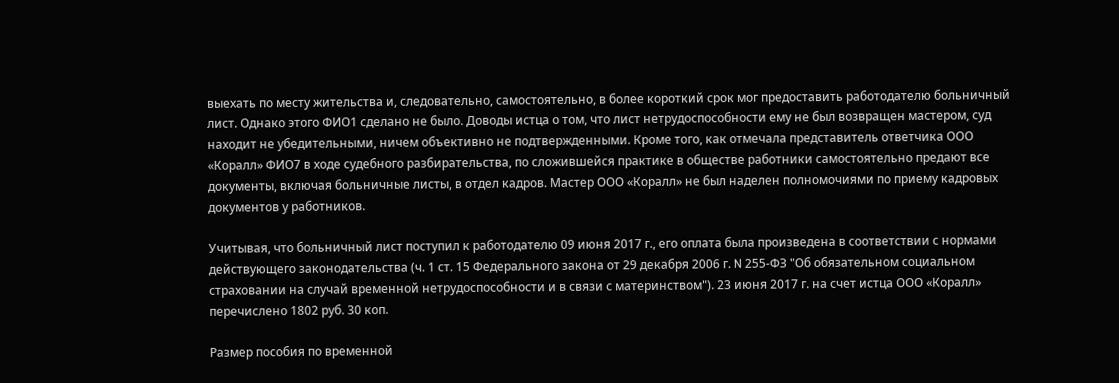выехать по месту жительства и, следовательно, самостоятельно, в более короткий срок мог предоставить работодателю больничный лист. Однако этого ФИО1 сделано не было. Доводы истца о том, что лист нетрудоспособности ему не был возвращен мастером, суд находит не убедительными, ничем объективно не подтвержденными. Кроме того, как отмечала представитель ответчика ООО «Коралл» ФИО7 в ходе судебного разбирательства, по сложившейся практике в обществе работники самостоятельно предают все документы, включая больничные листы, в отдел кадров. Мастер ООО «Коралл» не был наделен полномочиями по приему кадровых документов у работников.

Учитывая, что больничный лист поступил к работодателю 09 июня 2017 г., его оплата была произведена в соответствии с нормами действующего законодательства (ч. 1 ст. 15 Федерального закона от 29 декабря 2006 г. N 255-ФЗ "Об обязательном социальном страховании на случай временной нетрудоспособности и в связи с материнством"). 23 июня 2017 г. на счет истца ООО «Коралл» перечислено 1802 руб. 30 коп.

Размер пособия по временной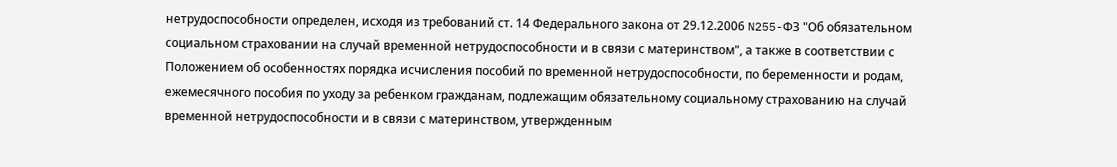нетрудоспособности определен, исходя из требований ст. 14 Федерального закона от 29.12.2006 N255-ФЗ "Об обязательном социальном страховании на случай временной нетрудоспособности и в связи с материнством", а также в соответствии с Положением об особенностях порядка исчисления пособий по временной нетрудоспособности, по беременности и родам, ежемесячного пособия по уходу за ребенком гражданам, подлежащим обязательному социальному страхованию на случай временной нетрудоспособности и в связи с материнством, утвержденным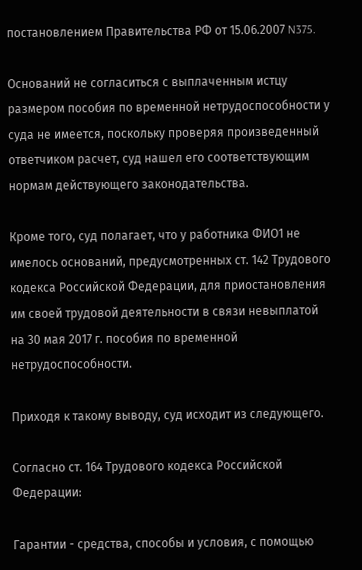постановлением Правительства РФ от 15.06.2007 N375.

Оснований не согласиться с выплаченным истцу размером пособия по временной нетрудоспособности у суда не имеется, поскольку проверяя произведенный ответчиком расчет, суд нашел его соответствующим нормам действующего законодательства.

Кроме того, суд полагает, что у работника ФИО1 не имелось оснований, предусмотренных ст. 142 Трудового кодекса Российской Федерации, для приостановления им своей трудовой деятельности в связи невыплатой на 30 мая 2017 г. пособия по временной нетрудоспособности.

Приходя к такому выводу, суд исходит из следующего.

Согласно ст. 164 Трудового кодекса Российской Федерации:

Гарантии - средства, способы и условия, с помощью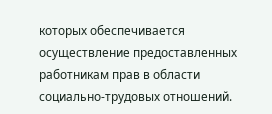которых обеспечивается осуществление предоставленных работникам прав в области социально-трудовых отношений.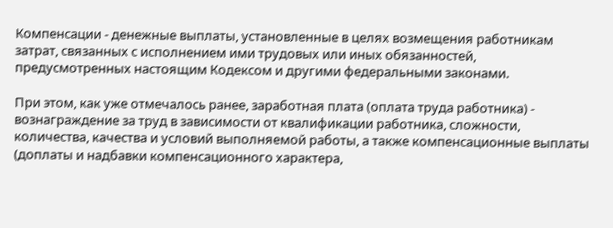Компенсации - денежные выплаты, установленные в целях возмещения работникам затрат, связанных с исполнением ими трудовых или иных обязанностей, предусмотренных настоящим Кодексом и другими федеральными законами.

При этом, как уже отмечалось ранее, заработная плата (оплата труда работника) - вознаграждение за труд в зависимости от квалификации работника, сложности, количества, качества и условий выполняемой работы, а также компенсационные выплаты (доплаты и надбавки компенсационного характера,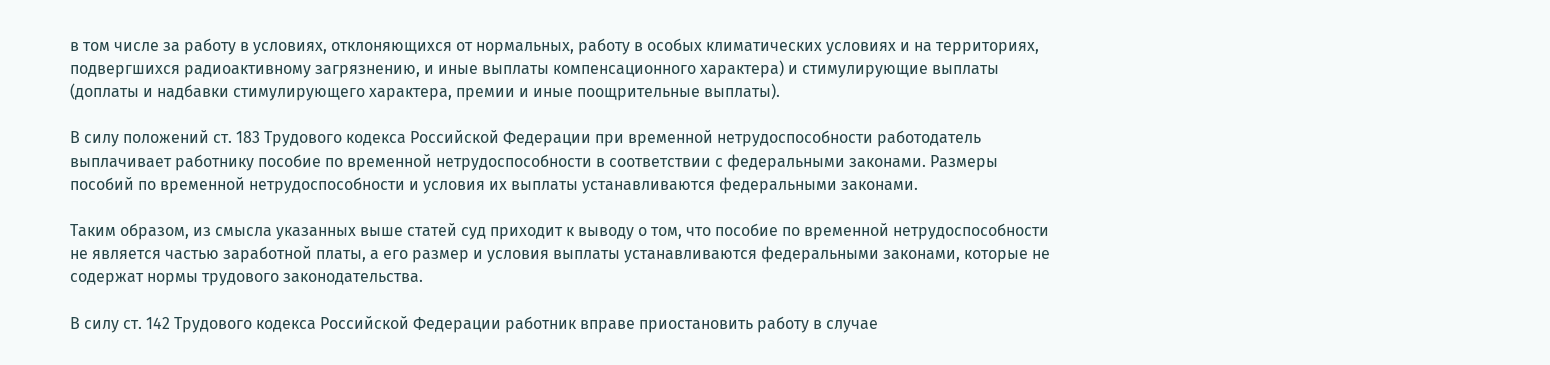в том числе за работу в условиях, отклоняющихся от нормальных, работу в особых климатических условиях и на территориях, подвергшихся радиоактивному загрязнению, и иные выплаты компенсационного характера) и стимулирующие выплаты (доплаты и надбавки стимулирующего характера, премии и иные поощрительные выплаты).

В силу положений ст. 183 Трудового кодекса Российской Федерации при временной нетрудоспособности работодатель выплачивает работнику пособие по временной нетрудоспособности в соответствии с федеральными законами. Размеры пособий по временной нетрудоспособности и условия их выплаты устанавливаются федеральными законами.

Таким образом, из смысла указанных выше статей суд приходит к выводу о том, что пособие по временной нетрудоспособности не является частью заработной платы, а его размер и условия выплаты устанавливаются федеральными законами, которые не содержат нормы трудового законодательства.

В силу ст. 142 Трудового кодекса Российской Федерации работник вправе приостановить работу в случае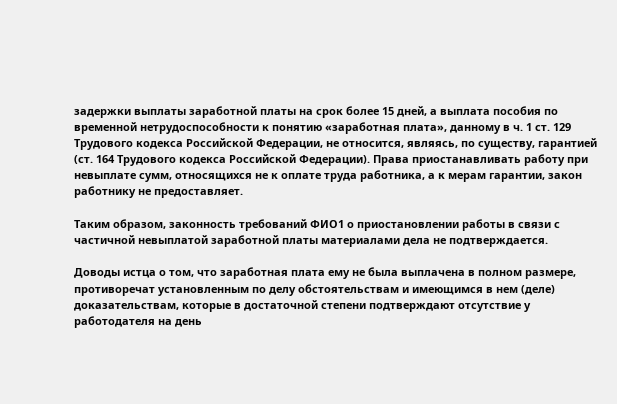задержки выплаты заработной платы на срок более 15 дней, а выплата пособия по временной нетрудоспособности к понятию «заработная плата», данному в ч. 1 ст. 129 Трудового кодекса Российской Федерации, не относится, являясь, по существу, гарантией (ст. 164 Трудового кодекса Российской Федерации). Права приостанавливать работу при невыплате сумм, относящихся не к оплате труда работника, а к мерам гарантии, закон работнику не предоставляет.

Таким образом, законность требований ФИО1 о приостановлении работы в связи с частичной невыплатой заработной платы материалами дела не подтверждается.

Доводы истца о том, что заработная плата ему не была выплачена в полном размере, противоречат установленным по делу обстоятельствам и имеющимся в нем (деле) доказательствам, которые в достаточной степени подтверждают отсутствие у работодателя на день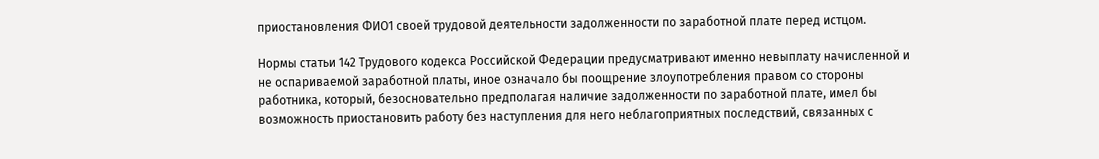приостановления ФИО1 своей трудовой деятельности задолженности по заработной плате перед истцом.

Нормы статьи 142 Трудового кодекса Российской Федерации предусматривают именно невыплату начисленной и не оспариваемой заработной платы, иное означало бы поощрение злоупотребления правом со стороны работника, который, безосновательно предполагая наличие задолженности по заработной плате, имел бы возможность приостановить работу без наступления для него неблагоприятных последствий, связанных с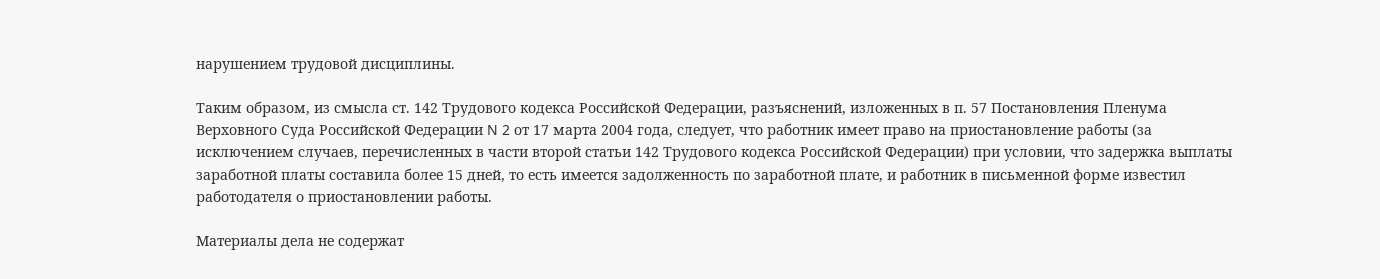нарушением трудовой дисциплины.

Таким образом, из смысла ст. 142 Трудового кодекса Российской Федерации, разъяснений, изложенных в п. 57 Постановления Пленума Верховного Суда Российской Федерации N 2 от 17 марта 2004 года, следует, что работник имеет право на приостановление работы (за исключением случаев, перечисленных в части второй статьи 142 Трудового кодекса Российской Федерации) при условии, что задержка выплаты заработной платы составила более 15 дней, то есть имеется задолженность по заработной плате, и работник в письменной форме известил работодателя о приостановлении работы.

Материалы дела не содержат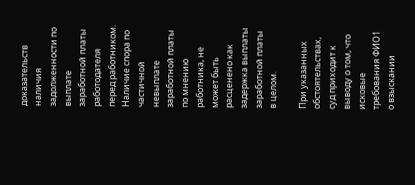доказательств наличия задолженности по выплате заработной платы работодателя перед работником. Наличие спора по частичной невыплате заработной платы по мнению работника, не может быть расценено как задержка выплаты заработной платы в целом.

При указанных обстоятельствах, суд приходит к выводу о том, что исковые требования ФИО1 о взыскании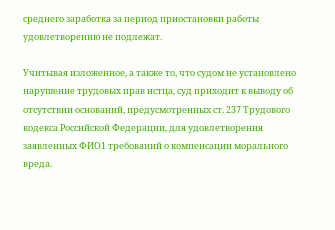среднего заработка за период приостановки работы удовлетворению не подлежат.

Учитывая изложенное, а также то, что судом не установлено нарушение трудовых прав истца, суд приходит к выводу об отсутствии оснований, предусмотренных ст. 237 Трудового кодекса Российской Федерации, для удовлетворения заявленных ФИО1 требований о компенсации морального вреда.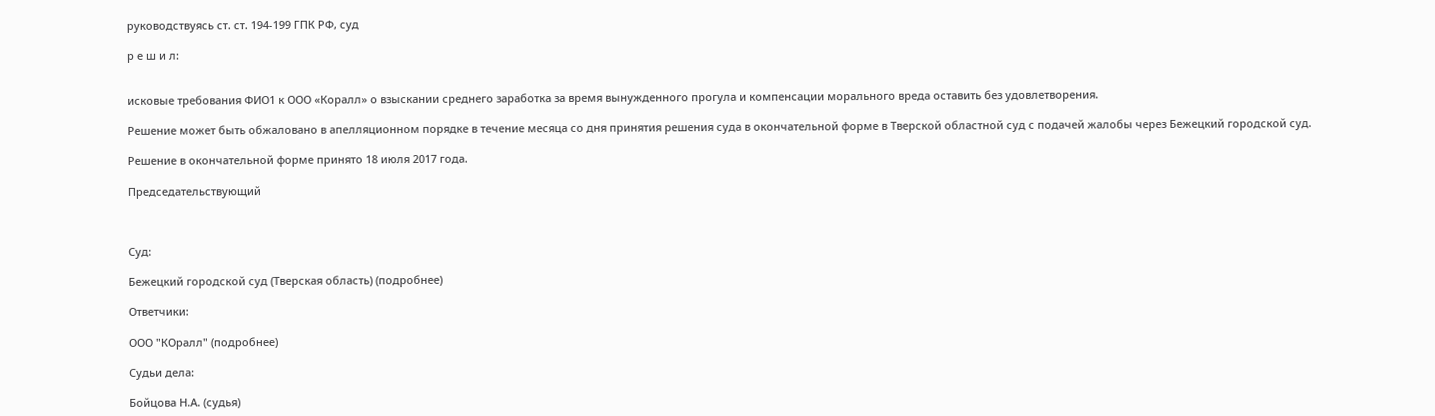руководствуясь ст. ст. 194-199 ГПК РФ, суд

р е ш и л:


исковые требования ФИО1 к ООО «Коралл» о взыскании среднего заработка за время вынужденного прогула и компенсации морального вреда оставить без удовлетворения.

Решение может быть обжаловано в апелляционном порядке в течение месяца со дня принятия решения суда в окончательной форме в Тверской областной суд с подачей жалобы через Бежецкий городской суд.

Решение в окончательной форме принято 18 июля 2017 года.

Председательствующий



Суд:

Бежецкий городской суд (Тверская область) (подробнее)

Ответчики:

ООО "КОралл" (подробнее)

Судьи дела:

Бойцова Н.А. (судья)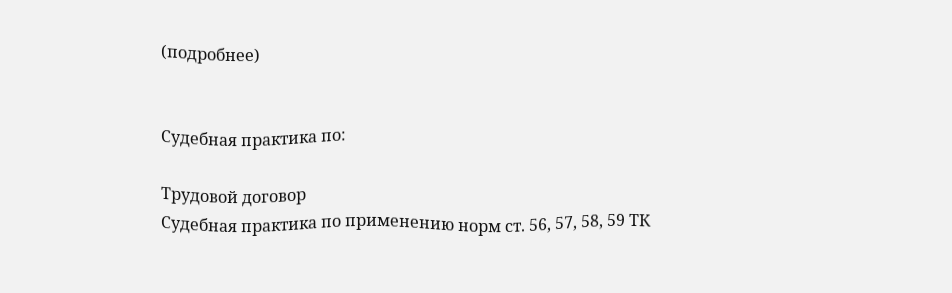(подробнее)


Судебная практика по:

Трудовой договор
Судебная практика по применению норм ст. 56, 57, 58, 59 ТК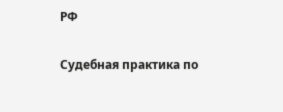РФ

Судебная практика по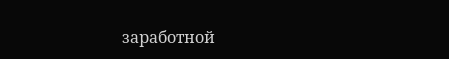заработной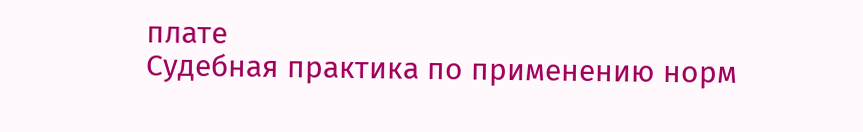плате
Судебная практика по применению норм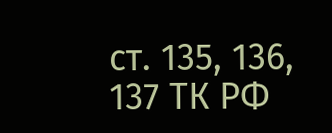ст. 135, 136, 137 ТК РФ